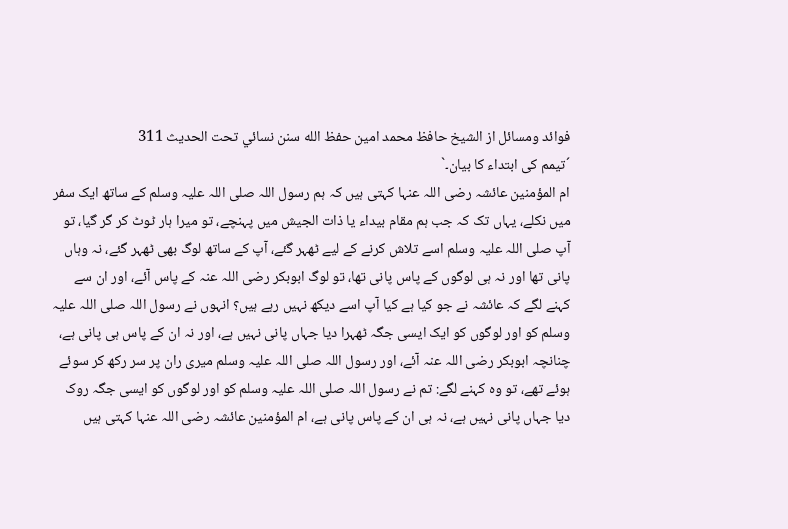فوائد ومسائل از الشيخ حافظ محمد امين حفظ الله سنن نسائي تحت الحديث 311
´تیمم کی ابتداء کا بیان۔`
ام المؤمنین عائشہ رضی اللہ عنہا کہتی ہیں کہ ہم رسول اللہ صلی اللہ علیہ وسلم کے ساتھ ایک سفر میں نکلے، یہاں تک کہ جب ہم مقام بیداء یا ذات الجیش میں پہنچے، تو میرا ہار ٹوٹ کر گر گیا، تو آپ صلی اللہ علیہ وسلم اسے تلاش کرنے کے لیے ٹھہر گئے، آپ کے ساتھ لوگ بھی ٹھہر گئے، نہ وہاں پانی تھا اور نہ ہی لوگوں کے پاس پانی تھا، تو لوگ ابوبکر رضی اللہ عنہ کے پاس آئے، اور ان سے کہنے لگے کہ عائشہ نے جو کیا ہے کیا آپ اسے دیکھ نہیں رہے ہیں؟ انہوں نے رسول اللہ صلی اللہ علیہ وسلم کو اور لوگوں کو ایک ایسی جگہ ٹھہرا دیا جہاں پانی نہیں ہے، اور نہ ان کے پاس ہی پانی ہے، چنانچہ ابوبکر رضی اللہ عنہ آئے، اور رسول اللہ صلی اللہ علیہ وسلم میری ران پر سر رکھ کر سوئے ہوئے تھے، تو وہ کہنے لگے: تم نے رسول اللہ صلی اللہ علیہ وسلم کو اور لوگوں کو ایسی جگہ روک دیا جہاں پانی نہیں ہے، نہ ہی ان کے پاس پانی ہے، ام المؤمنین عائشہ رضی اللہ عنہا کہتی ہیں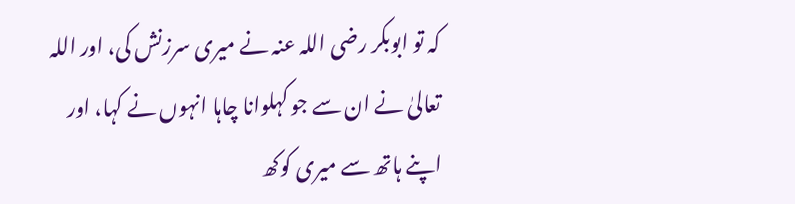کہ تو ابوبکر رضی اللہ عنہ نے میری سرزنش کی، اور اللہ تعالیٰ نے ان سے جو کہلوانا چاہا انہوں نے کہا، اور اپنے ہاتھ سے میری کوکھ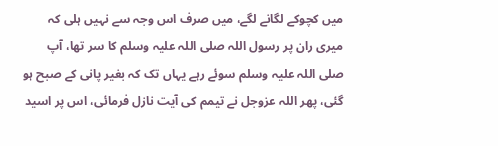میں کچوکے لگانے لگے، میں صرف اس وجہ سے نہیں ہلی کہ میری ران پر رسول اللہ صلی اللہ علیہ وسلم کا سر تھا، آپ صلی اللہ علیہ وسلم سوئے رہے یہاں تک کہ بغیر پانی کے صبح ہو گئی، پھر اللہ عزوجل نے تیمم کی آیت نازل فرمائی، اس پر اسید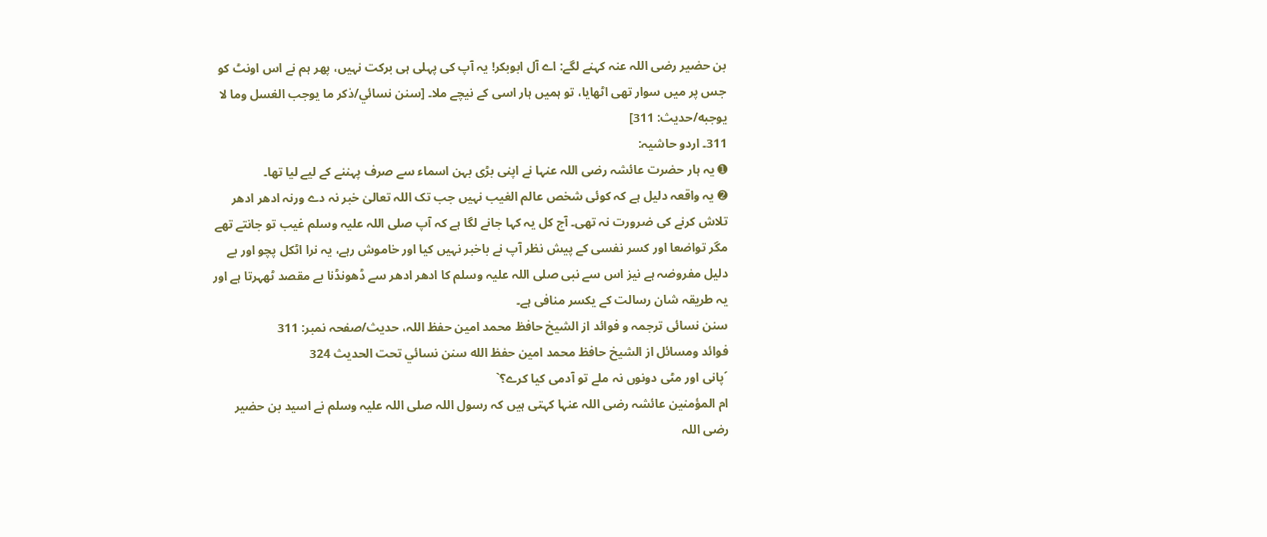بن حضیر رضی اللہ عنہ کہنے لگے: اے آل ابوبکر! یہ آپ کی پہلی ہی برکت نہیں، پھر ہم نے اس اونٹ کو جس پر میں سوار تھی اٹھایا، تو ہمیں ہار اسی کے نیچے ملا۔ [سنن نسائي/ذكر ما يوجب الغسل وما لا يوجبه/حدیث: 311]
311۔ اردو حاشیہ:
➊ یہ ہار حضرت عائشہ رضی اللہ عنہا نے اپنی بڑی بہن اسماء سے صرف پہننے کے لیے لیا تھا۔
➋ یہ واقعہ دلیل ہے کہ کوئی شخص عالم الغیب نہیں جب تک اللہ تعالیٰ خبر نہ دے ورنہ ادھر ادھر تلاش کرنے کی ضرورت نہ تھی۔ آج کل یہ کہا جانے لگا ہے کہ آپ صلی اللہ علیہ وسلم غیب تو جانتے تھے مگر تواضعا اور کسر نفسی کے پیش نظر آپ نے باخبر نہیں کیا اور خاموش رہے، یہ نرا اٹکل پچو اور بے دلیل مفروضہ ہے نیز اس سے نبی صلی اللہ علیہ وسلم کا ادھر ادھر سے ڈھونڈنا بے مقصد ٹھہرتا ہے اور یہ طریقہ شان رسالت کے یکسر منافی ہے۔
سنن نسائی ترجمہ و فوائد از الشیخ حافظ محمد امین حفظ اللہ، حدیث/صفحہ نمبر: 311
فوائد ومسائل از الشيخ حافظ محمد امين حفظ الله سنن نسائي تحت الحديث 324
´پانی اور مٹی دونوں نہ ملے تو آدمی کیا کرے؟`
ام المؤمنین عائشہ رضی اللہ عنہا کہتی ہیں کہ رسول اللہ صلی اللہ علیہ وسلم نے اسید بن حضیر رضی اللہ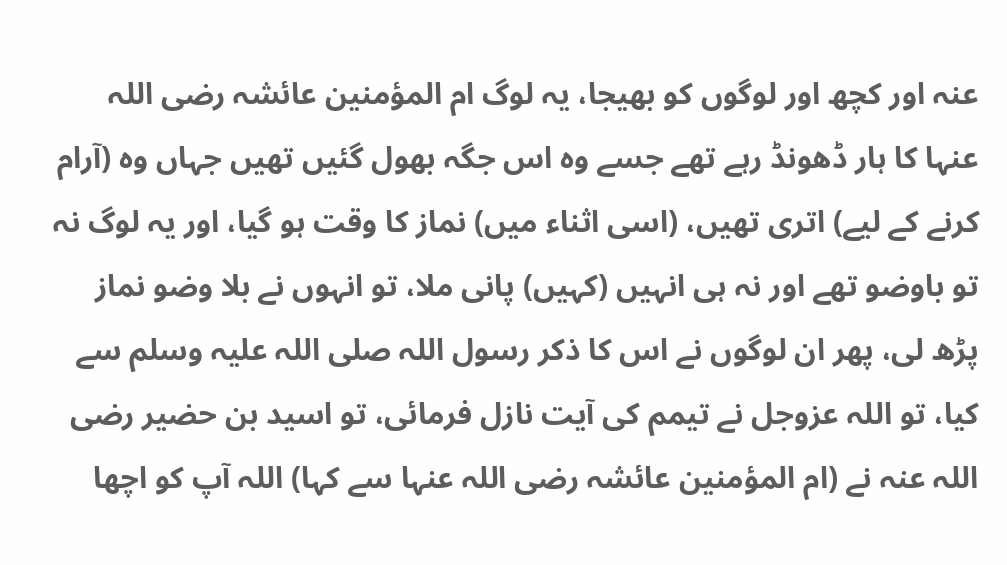عنہ اور کچھ اور لوگوں کو بھیجا، یہ لوگ ام المؤمنین عائشہ رضی اللہ عنہا کا ہار ڈھونڈ رہے تھے جسے وہ اس جگہ بھول گئیں تھیں جہاں وہ (آرام کرنے کے لیے) اتری تھیں، (اسی اثناء میں) نماز کا وقت ہو گیا، اور یہ لوگ نہ تو باوضو تھے اور نہ ہی انہیں (کہیں) پانی ملا، تو انہوں نے بلا وضو نماز پڑھ لی، پھر ان لوگوں نے اس کا ذکر رسول اللہ صلی اللہ علیہ وسلم سے کیا، تو اللہ عزوجل نے تیمم کی آیت نازل فرمائی، تو اسید بن حضیر رضی اللہ عنہ نے (ام المؤمنین عائشہ رضی اللہ عنہا سے کہا) اللہ آپ کو اچھا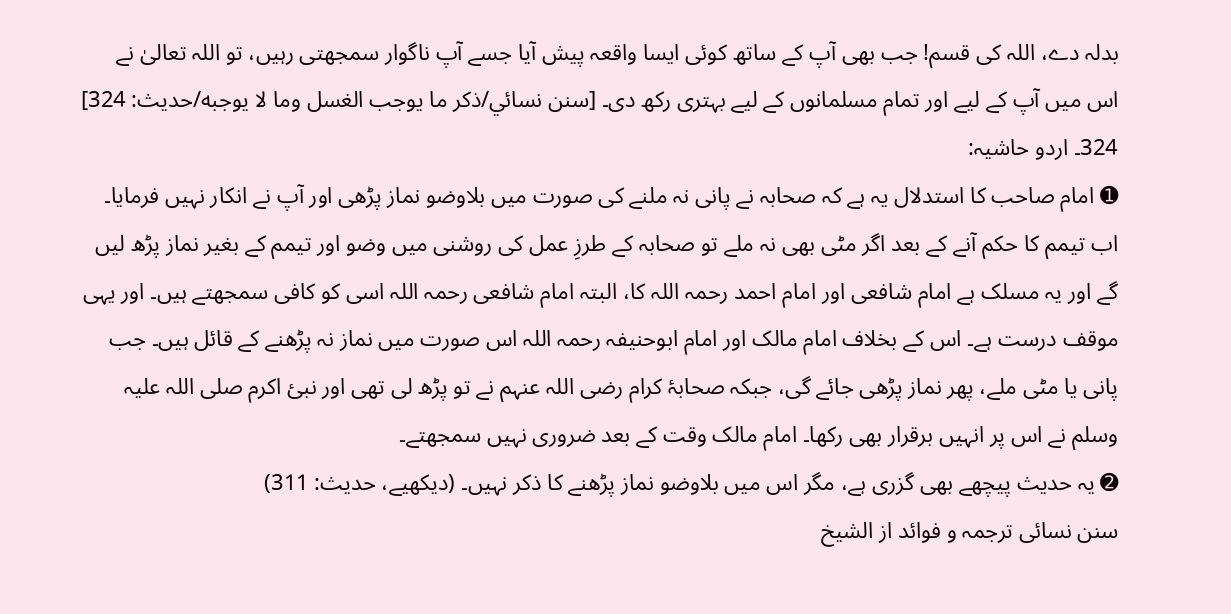بدلہ دے، اللہ کی قسم! جب بھی آپ کے ساتھ کوئی ایسا واقعہ پیش آیا جسے آپ ناگوار سمجھتی رہیں، تو اللہ تعالیٰ نے اس میں آپ کے لیے اور تمام مسلمانوں کے لیے بہتری رکھ دی۔ [سنن نسائي/ذكر ما يوجب الغسل وما لا يوجبه/حدیث: 324]
324۔ اردو حاشیہ:
➊ امام صاحب کا استدلال یہ ہے کہ صحابہ نے پانی نہ ملنے کی صورت میں بلاوضو نماز پڑھی اور آپ نے انکار نہیں فرمایا۔ اب تیمم کا حکم آنے کے بعد اگر مٹی بھی نہ ملے تو صحابہ کے طرزِ عمل کی روشنی میں وضو اور تیمم کے بغیر نماز پڑھ لیں گے اور یہ مسلک ہے امام شافعی اور امام احمد رحمہ اللہ کا، البتہ امام شافعی رحمہ اللہ اسی کو کافی سمجھتے ہیں۔ اور یہی موقف درست ہے۔ اس کے بخلاف امام مالک اور امام ابوحنیفہ رحمہ اللہ اس صورت میں نماز نہ پڑھنے کے قائل ہیں۔ جب پانی یا مٹی ملے، پھر نماز پڑھی جائے گی، جبکہ صحابۂ کرام رضی اللہ عنہم نے تو پڑھ لی تھی اور نبیٔ اکرم صلی اللہ علیہ وسلم نے اس پر انہیں برقرار بھی رکھا۔ امام مالک وقت کے بعد ضروری نہیں سمجھتے۔
➋ یہ حدیث پیچھے بھی گزری ہے، مگر اس میں بلاوضو نماز پڑھنے کا ذکر نہیں۔ (دیکھیے، حدیث: 311)
سنن نسائی ترجمہ و فوائد از الشیخ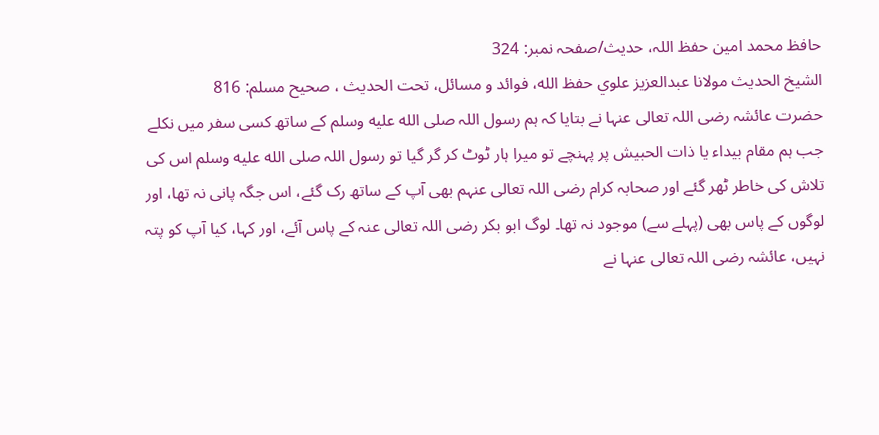حافظ محمد امین حفظ اللہ، حدیث/صفحہ نمبر: 324
الشيخ الحديث مولانا عبدالعزيز علوي حفظ الله، فوائد و مسائل، تحت الحديث ، صحيح مسلم: 816
حضرت عائشہ رضی اللہ تعالی عنہا نے بتایا کہ ہم رسول اللہ صلى الله عليه وسلم کے ساتھ کسی سفر میں نکلے جب ہم مقام بیداء یا ذات الحبیش پر پہنچے تو میرا ہار ٹوٹ کر گر گیا تو رسول اللہ صلى الله عليه وسلم اس کی تلاش کی خاطر ٹھر گئے اور صحابہ کرام رضی اللہ تعالی عنہم بھی آپ کے ساتھ رک گئے، اس جگہ پانی نہ تھا، اور لوگوں کے پاس بھی (پہلے سے) موجود نہ تھا۔ لوگ ابو بکر رضی اللہ تعالی عنہ کے پاس آئے، اور کہا، کیا آپ کو پتہ نہیں، عائشہ رضی اللہ تعالی عنہا نے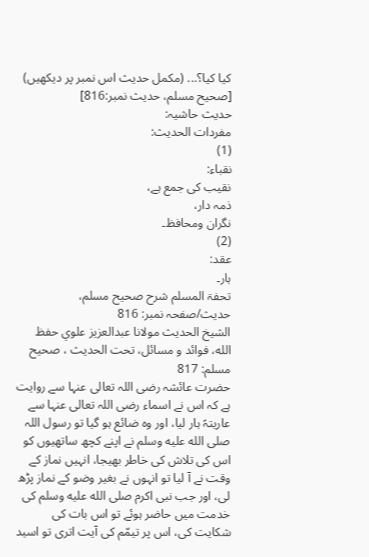کیا کیا؟... (مکمل حدیث اس نمبر پر دیکھیں) [صحيح مسلم، حديث نمبر:816]
حدیث حاشیہ:
مفردات الحدیث:
(1)
نقباء:
نقيب کی جمع ہے،
ذمہ دار،
نگران ومحافظ۔
(2)
عقد:
ہار۔
تحفۃ المسلم شرح صحیح مسلم، حدیث/صفحہ نمبر: 816
الشيخ الحديث مولانا عبدالعزيز علوي حفظ الله، فوائد و مسائل، تحت الحديث ، صحيح مسلم: 817
حضرت عائشہ رضی اللہ تعالی عنہا سے روایت ہے کہ اس نے اسماء رضی اللہ تعالی عنہا سے عاریتہً ہار لیا، اور وہ ضائع ہو گیا تو رسول اللہ صلى الله عليه وسلم نے اپنے کچھ ساتھیوں کو اس کی تلاش کی خاطر بھیجا، انہیں نماز کے وقت نے آ لیا تو انہوں نے بغیر وضو کے نماز پڑھ لی، اور جب نبی اکرم صلى الله عليه وسلم کی خدمت میں حاضر ہوئے تو اس بات کی شکایت کی، اس پر تیمّم کی آیت اتری تو اسید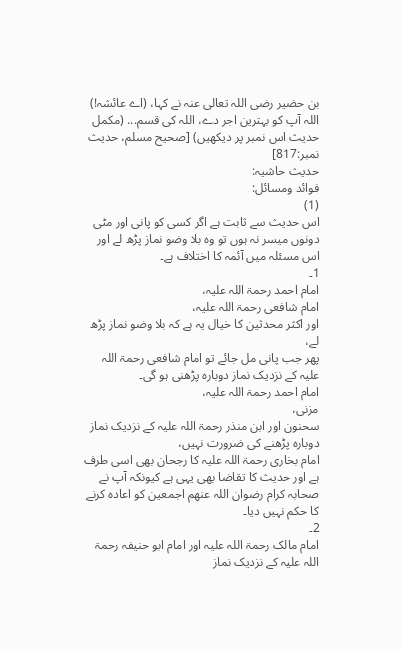بن حضیر رضی اللہ تعالی عنہ نے کہا، (اے عائشہ!) اللہ آپ کو بہترین اجر دے، اللہ کی قسم... (مکمل حدیث اس نمبر پر دیکھیں) [صحيح مسلم، حديث نمبر:817]
حدیث حاشیہ:
فوائد ومسائل:
(1)
اس حدیث سے ثابت ہے اگر کسی کو پانی اور مٹی دونوں میسر نہ ہوں تو وہ بلا وضو نماز پڑھ لے اور اس مسئلہ میں آئمہ کا اختلاف ہے۔
1۔
امام احمد رحمۃ اللہ علیہ،
امام شافعی رحمۃ اللہ علیہ،
اور اکثر محدثین کا خیال یہ ہے کہ بلا وضو نماز پڑھ لے،
پھر جب پانی مل جائے تو امام شافعی رحمۃ اللہ علیہ کے نزدیک نماز دوبارہ پڑھنی ہو گی۔
امام احمد رحمۃ اللہ علیہ،
مزنی،
سحنون اور ابن منذر رحمۃ اللہ علیہ کے نزدیک نماز دوبارہ پڑھنے کی ضرورت نہیں،
امام بخاری رحمۃ اللہ علیہ کا رجحان بھی اسی طرف ہے اور حدیث کا تقاضا بھی یہی ہے کیونکہ آپ نے صحابہ کرام رضوان اللہ عنھم اجمعین کو اعادہ کرنے کا حکم نہیں دیا۔
2۔
امام مالک رحمۃ اللہ علیہ اور امام ابو حنیفہ رحمۃ اللہ علیہ کے نزدیک نماز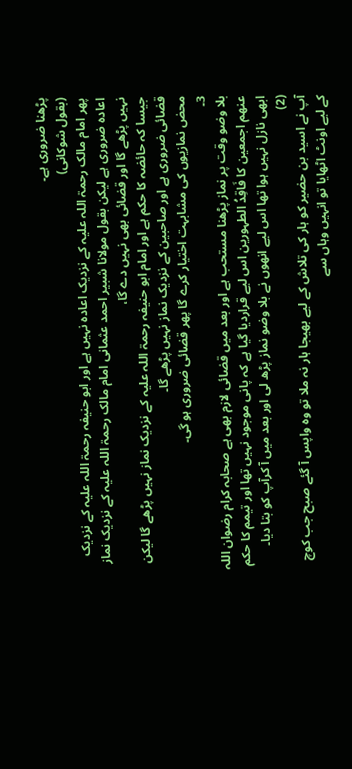پڑھنا ضروری ہے۔
(بقول شوکانی)
پھر امام مالک رحمۃ اللہ علیہ کے نزدیک اعادہ نہیں ہے اور ابو حنیفہ رحمۃ اللہ علیہ کے نزدیک اعادہ ضروری ہے لیکن بقول مولانا شبیر احمد عثمانی امام مالک رحمۃ اللہ علیہ کے نزدیک نماز نہیں پڑھے گا اور قضائی بھی نہیں دے گا،
جیسا کہ حائضہ کا حکم ہے اور امام ابو حنیفہ رحمۃ اللہ علیہ کے نزدیک نماز نہیں پڑھے گا لیکن قضائی ضروری ہے اور صاحبین کے نزدیک نماز نہیں پڑھے گا۔
محض نمازیوں کی مشابہت اختیار کرے گا پھر قضائی ضروری ہو گی۔
3۔
بلا وضو وقت پر نماز پڑھنا مستحب ہے اور بعد میں قضائی لازم بھی ہے صحابہ کرام رضوان اللہ عنھم اجمعین کا فَاقِدُ الطہورین اس لیے قراردیا گیا ہے کہ پانی موجود نہیں تھا اور تیمم کا حکم ابھی نازل نہیں ہوا تھا اس لیے انھوں نے بلا وضو نماز پڑھ لی اور بعد میں آ کرآپ کو بتا دیا۔
(2)
آپ نے اسید بن حضیر کو ہار کی تلاش کے لیے بھیجا ہار نہ ملا تو وہ واپس آ گئے صبح جب کوچ کے لیے اونٹ اٹھایا تو انہیں وہاں سے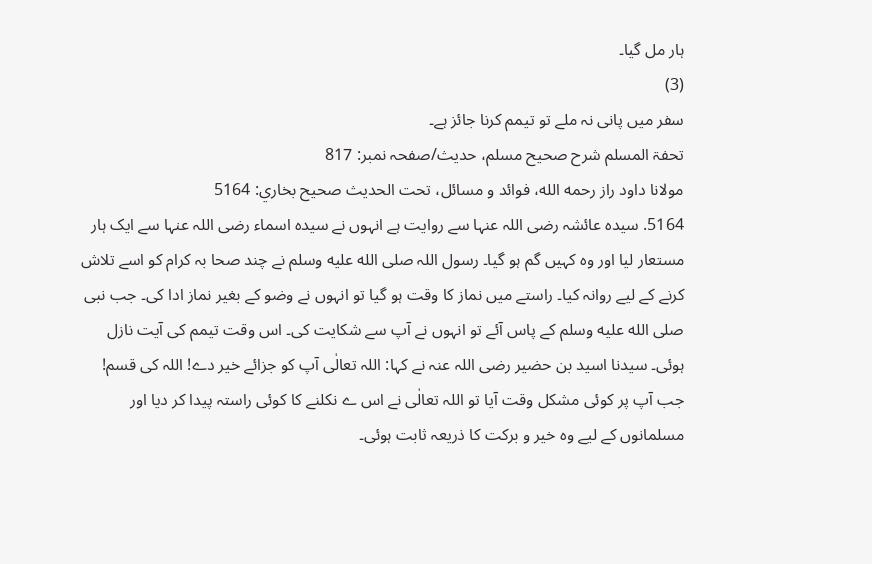ہار مل گیا۔
(3)
سفر میں پانی نہ ملے تو تیمم کرنا جائز ہے۔
تحفۃ المسلم شرح صحیح مسلم، حدیث/صفحہ نمبر: 817
مولانا داود راز رحمه الله، فوائد و مسائل، تحت الحديث صحيح بخاري: 5164
5164. سیدہ عائشہ رضی اللہ عنہا سے روایت ہے انہوں نے سیدہ اسماء رضی اللہ عنہا سے ایک ہار مستعار لیا اور وہ کہیں گم ہو گیا۔ رسول اللہ صلى الله عليه وسلم نے چند صحا بہ کرام کو اسے تلاش کرنے کے لیے روانہ کیا۔ راستے میں نماز کا وقت ہو گیا تو انہوں نے وضو کے بغیر نماز ادا کی۔ جب نبی صلى الله عليه وسلم کے پاس آئے تو انہوں نے آپ سے شکایت کی۔ اس وقت تیمم کی آیت نازل ہوئی۔ سیدنا اسید بن حضیر رضی اللہ عنہ نے کہا: اللہ تعالٰی آپ کو جزائے خیر دے! اللہ کی قسم! جب آپ پر کوئی مشکل وقت آیا تو اللہ تعالٰی نے اس ے نکلنے کا کوئی راستہ پیدا کر دیا اور مسلمانوں کے لیے وہ خیر و برکت کا ذریعہ ثابت ہوئی۔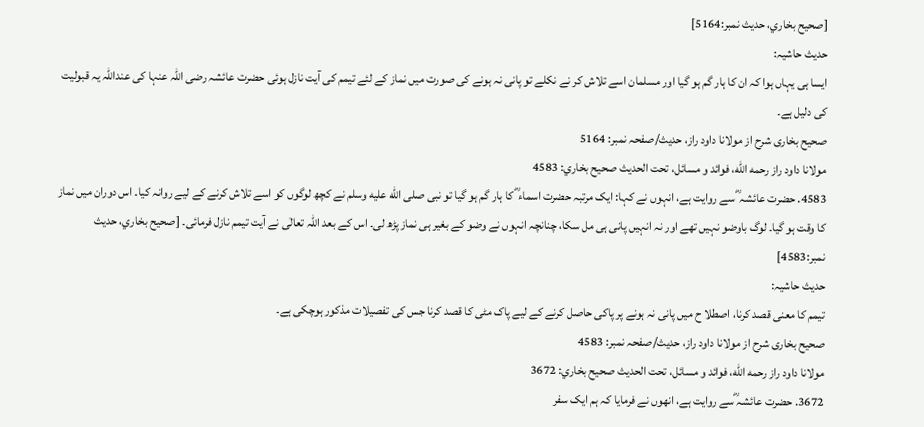[صحيح بخاري، حديث نمبر:5164]
حدیث حاشیہ:
ایسا ہی یہاں ہوا کہ ان کا ہار گم ہو گیا اور مسلمان اسے تلاش کر نے نکلے تو پانی نہ ہونے کی صورت میں نماز کے لئے تیمم کی آیت نازل ہوئی حضرت عائشہ رضی اللہ عنہا کی عنداللہ یہ قبولیت کی دلیل ہے۔
صحیح بخاری شرح از مولانا داود راز، حدیث/صفحہ نمبر: 5164
مولانا داود راز رحمه الله، فوائد و مسائل، تحت الحديث صحيح بخاري: 4583
4583. حضرت عائشہ ؓ سے روایت ہے، انہوں نے کہا: ایک مرتبہ حضرت اسماء ؓ کا ہار گم ہو گیا تو نبی صلى الله عليه وسلم نے کچھ لوگوں کو اسے تلاش کرنے کے لیے روانہ کیا۔ اس دوران میں نماز کا وقت ہو گیا۔ لوگ باوضو نہیں تھے اور نہ انہیں پانی ہی مل سکا، چنانچہ انہوں نے وضو کے بغیر ہی نماز پڑھ لی۔ اس کے بعد اللہ تعالٰی نے آیت تیمم نازل فرمائی۔ [صحيح بخاري، حديث نمبر:4583]
حدیث حاشیہ:
تیمم کا معنی قصد کرنا، اصطلا ح میں پانی نہ ہونے پر پاکی حاصل کرنے کے لیے پاک مٹی کا قصد کرنا جس کی تفصیلات مذکور ہوچکی ہے۔
صحیح بخاری شرح از مولانا داود راز، حدیث/صفحہ نمبر: 4583
مولانا داود راز رحمه الله، فوائد و مسائل، تحت الحديث صحيح بخاري: 3672
3672. حضرت عائشہ ؓسے روایت ہے، انھوں نے فرمایا کہ ہم ایک سفر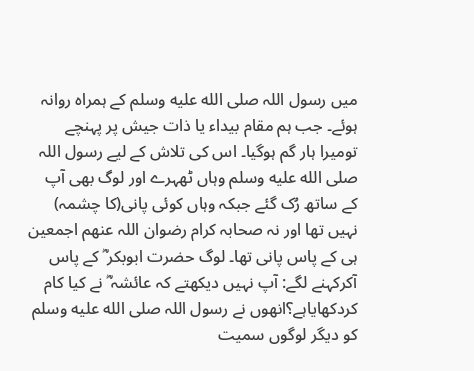میں رسول اللہ صلى الله عليه وسلم کے ہمراہ روانہ ہوئے۔ جب ہم مقام بیداء یا ذات جیش پر پہنچے تومیرا ہار گم ہوگیا۔ اس کی تلاش کے لیے رسول اللہ صلى الله عليه وسلم وہاں ٹھہرے اور لوگ بھی آپ کے ساتھ رُک گئے جبکہ وہاں کوئی پانی(کا چشمہ) نہیں تھا اور نہ صحابہ کرام رضوان اللہ عنھم اجمعین ہی کے پاس پانی تھا۔ لوگ حضرت ابوبکر ؓ کے پاس آکرکہنے لگے: آپ نہیں دیکھتے کہ عائشہ ؓ نے کیا کام کردکھایاہے؟انھوں نے رسول اللہ صلى الله عليه وسلم کو دیگر لوگوں سمیت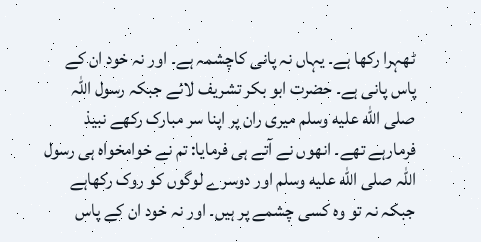ٹھہرا رکھا ہے۔ یہاں نہ پانی کاچشمہ ہے۔ اور نہ خود ان کے پاس پانی ہے۔ حضرت ابو بکر تشریف لائے جبکہ رسول اللہ صلى الله عليه وسلم میری ران پر اپنا سر مبارک رکھے نبیذ فرمارہے تھے۔ انھوں نے آتے ہی فرمایا: تم نے خوامخواہ ہی رسول اللہ صلى الله عليه وسلم اور دوسرے لوگوں کو روک رکھاہے جبکہ نہ تو وہ کسی چشمے پر ہیں۔ اور نہ خود ان کے پاس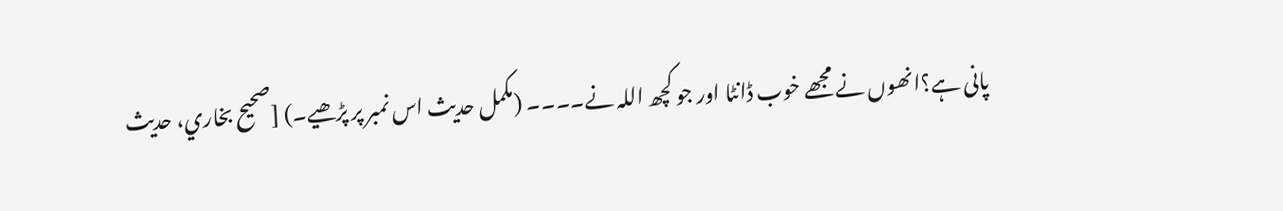پانی ہے؟انھوں نے مجھے خوب ڈانٹا اور جو کچھ اللہ نے۔۔۔۔ (مکمل حدیث اس نمبر پر پڑھیے۔) [صحيح بخاري، حديث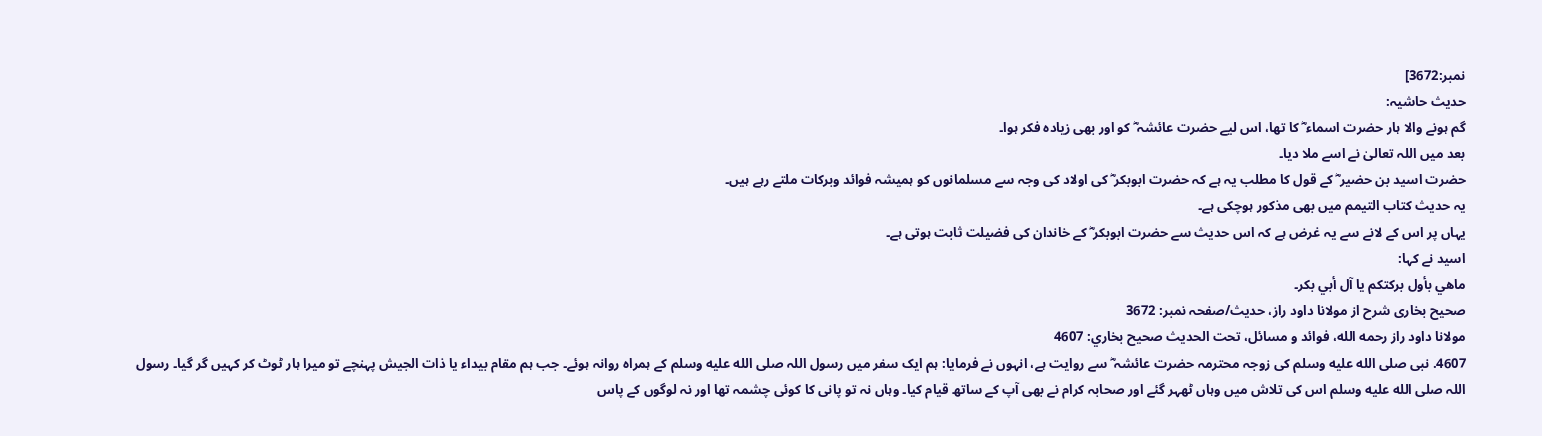نمبر:3672]
حدیث حاشیہ:
گم ہونے والا ہار حضرت اسماء ؓ کا تھا، اس لیے حضرت عائشہ ؓ کو اور بھی زیادہ فکر ہوا۔
بعد میں اللہ تعالیٰ نے اسے ملا دیا۔
حضرت اسید بن حضیر ؓ کے قول کا مطلب یہ ہے کہ حضرت ابوبکر ؓ کی اولاد کی وجہ سے مسلمانوں کو ہمیشہ فوائد وبرکات ملتے رہے ہیں۔
یہ حدیث کتاب التیمم میں بھی مذکور ہوچکی ہے۔
یہاں پر اس کے لانے سے یہ غرض ہے کہ اس حدیث سے حضرت ابوبکر ؓ کے خاندان کی فضیلت ثابت ہوتی ہے۔
اسید نے کہا:
ماھي بأول برکتکم یا آل أبي بکر۔
صحیح بخاری شرح از مولانا داود راز، حدیث/صفحہ نمبر: 3672
مولانا داود راز رحمه الله، فوائد و مسائل، تحت الحديث صحيح بخاري: 4607
4607. نبی صلى الله عليه وسلم کی زوجہ محترمہ حضرت عائشہ ؓ سے روایت ہے، انہوں نے فرمایا: ہم ایک سفر میں رسول اللہ صلى الله عليه وسلم کے ہمراہ روانہ ہوئے۔ جب ہم مقام بیداء یا ذات الجیش پہنچے تو میرا ہار ٹوٹ کر کہیں گر گیا۔ رسول اللہ صلى الله عليه وسلم اس کی تلاش میں وہاں ٹھہر گئے اور صحابہ کرام نے بھی آپ کے ساتھ قیام کیا۔ وہاں نہ تو پانی کا کوئی چشمہ تھا اور نہ لوگوں کے پاس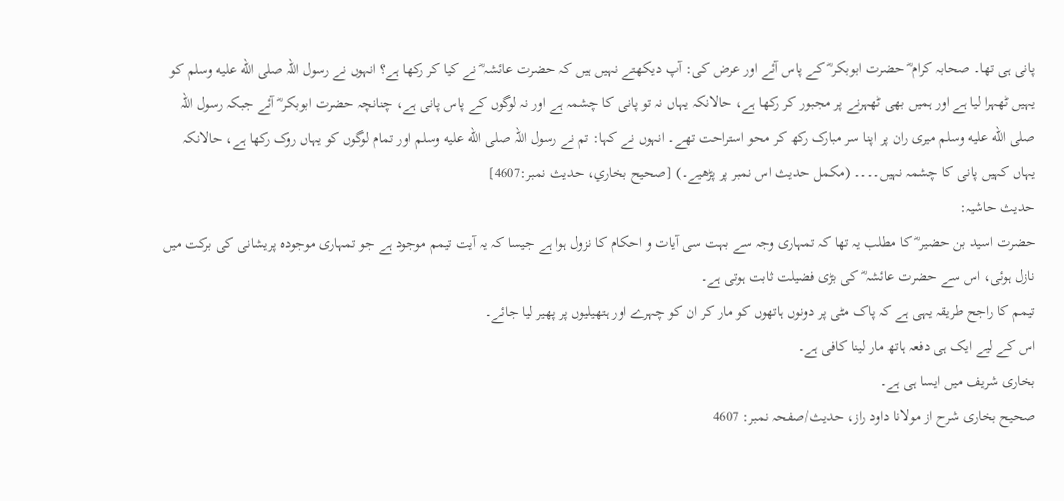پانی ہی تھا۔ صحابہ کرام ؓ حضرت ابوبکر ؓ کے پاس آئے اور عرض کی: آپ دیکھتے نہیں ہیں کہ حضرت عائشہ ؓ نے کیا کر رکھا ہے؟ انہوں نے رسول اللہ صلى الله عليه وسلم کو یہیں ٹھہرا لیا ہے اور ہمیں بھی ٹھہرنے پر مجبور کر رکھا ہے، حالانکہ یہاں نہ تو پانی کا چشمہ ہے اور نہ لوگوں کے پاس پانی ہے، چنانچہ حضرت ابوبکر ؓ آئے جبکہ رسول اللہ صلى الله عليه وسلم میری ران پر اپنا سر مبارک رکھ کر محو استراحت تھے۔ انہوں نے کہا: تم نے رسول اللہ صلى الله عليه وسلم اور تمام لوگوں کو یہاں روک رکھا ہے، حالانکہ یہاں کہیں پانی کا چشمہ نہیں۔۔۔۔ (مکمل حدیث اس نمبر پر پڑھیے۔) [صحيح بخاري، حديث نمبر:4607]
حدیث حاشیہ:
حضرت اسید بن حضیر ؓ کا مطلب یہ تھا کہ تمہاری وجہ سے بہت سی آیات و احکام کا نزول ہوا ہے جیسا کہ یہ آیت تیمم موجود ہے جو تمہاری موجودہ پریشانی کی برکت میں نازل ہوئی، اس سے حضرت عائشہ ؓ کی بڑی فضیلت ثابت ہوتی ہے۔
تیمم کا راجح طریقہ یہی ہے کہ پاک مٹی پر دونوں ہاتھوں کو مار کر ان کو چہرے اور ہتھیلیوں پر پھیر لیا جائے۔
اس کے لیے ایک ہی دفعہ ہاتھ مار لینا کافی ہے۔
بخاری شریف میں ایسا ہی ہے۔
صحیح بخاری شرح از مولانا داود راز، حدیث/صفحہ نمبر: 4607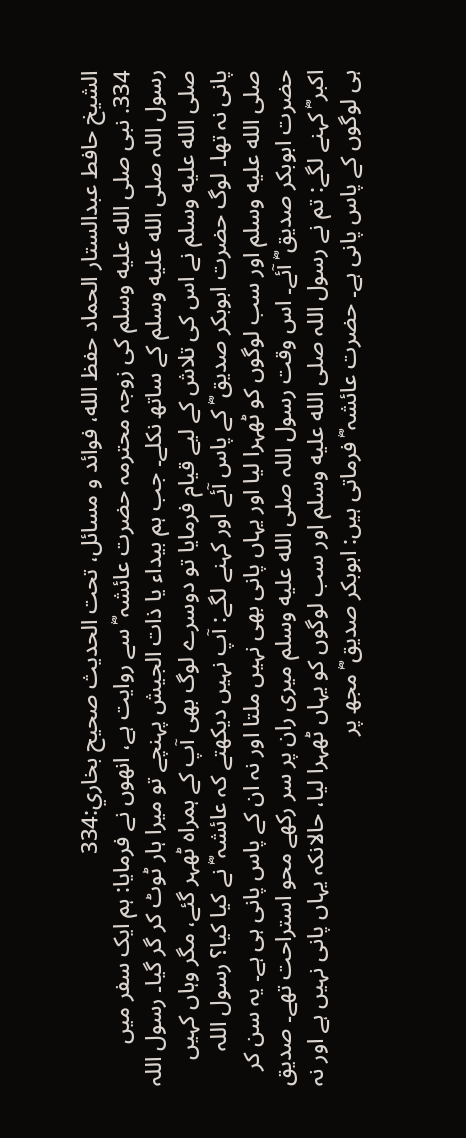الشيخ حافط عبدالستار الحماد حفظ الله، فوائد و مسائل، تحت الحديث صحيح بخاري:334
334. نبی صلى الله عليه وسلم کی زوجہ محترمہ حضرت عائشہ ؓ سے روایت ہے، انھوں نے فرمایا: ہم ایک سفر میں رسول اللہ صلى الله عليه وسلم کے ساتھ نکلے۔ جب ہم بیداء یا ذات الجیش پہنچے تو میرا ہار ٹوٹ کر گر گیا۔ رسول اللہ صلى الله عليه وسلم نے اس کی تلاش کے لیے قیام فرمایا تو دوسرے لوگ بھی آپ کے ہمراہ ٹھہر گئے، مگر وہاں کہیں پانی نہ تھا۔ لوگ حضرت ابوبکر صدیق ؓ کے پاس آئے اور کہنے لگے: آپ نہیں دیکھتے کہ عائشہ ؓ نے کیا کیا؟ رسول اللہ صلى الله عليه وسلم اور سب لوگوں کو ٹھہرا لیا اور یہاں پانی بھی نہیں ملتا اور نہ ان کے پاس پانی ہی ہے۔ یہ سن کر حضرت ابوبکر صدیق ؓ آئے۔ اس وقت رسول اللہ صلى الله عليه وسلم میری ران پر سر رکھے محو استراحت تھے۔ صدیق اکبر ؓ کہنے لگے: تم نے رسول اللہ صلى الله عليه وسلم اور سب لوگوں کو یہاں ٹھہرا لیا، حالانکہ یہاں پانی نہیں ہے اور نہ ہی لوگوں کے پاس پانی ہے۔ حضرت عائشہ ؓ فرماتی ہیں: ابوبکر صدیق ؓ مجھ پر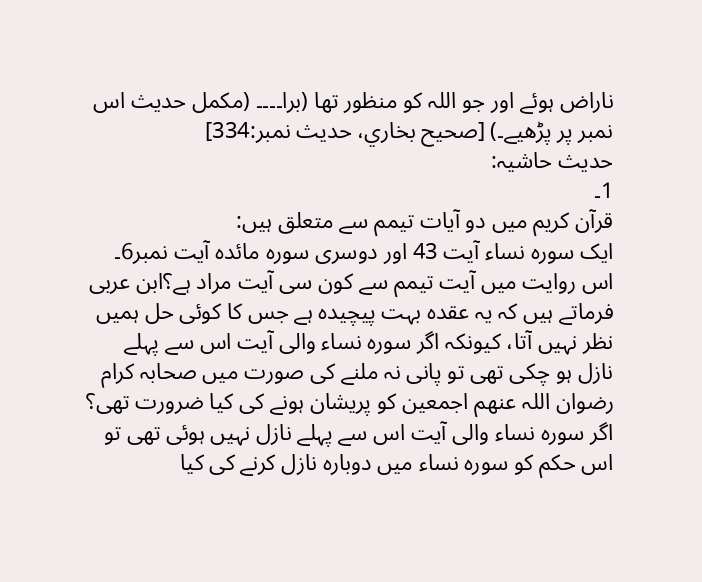ناراض ہوئے اور جو اللہ کو منظور تھا (برا۔۔۔۔ (مکمل حدیث اس نمبر پر پڑھیے۔) [صحيح بخاري، حديث نمبر:334]
حدیث حاشیہ:
1۔
قرآن کریم میں دو آیات تیمم سے متعلق ہیں:
ایک سورہ نساء آیت 43 اور دوسری سورہ مائدہ آیت نمبر6۔
اس روایت میں آیت تیمم سے کون سی آیت مراد ہے؟ابن عربی فرماتے ہیں کہ یہ عقدہ بہت پیچیدہ ہے جس کا کوئی حل ہمیں نظر نہیں آتا، کیونکہ اگر سورہ نساء والی آیت اس سے پہلے نازل ہو چکی تھی تو پانی نہ ملنے کی صورت میں صحابہ کرام رضوان اللہ عنھم اجمعین کو پریشان ہونے کی کیا ضرورت تھی؟ اگر سورہ نساء والی آیت اس سے پہلے نازل نہیں ہوئی تھی تو اس حکم کو سورہ نساء میں دوبارہ نازل کرنے کی کیا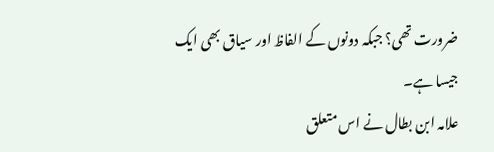ضرورت تھی؟ جبکہ دونوں کے الفاظ اور سیاق بھی ایک جیسا ہے۔
علامہ ابن بطال نے اس متعلق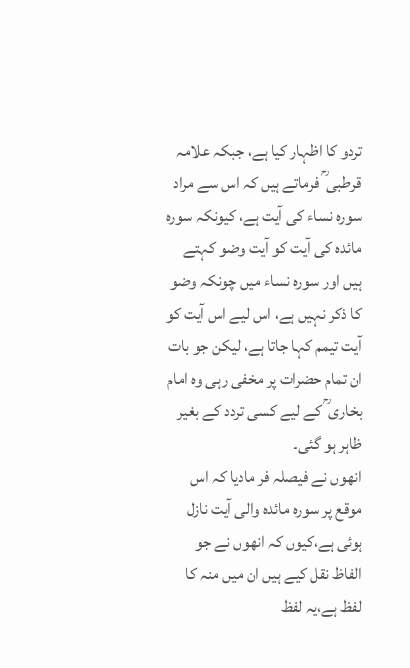تردو کا اظہار کیا ہے، جبکہ علامہ قرطبی ؒ فرماتے ہیں کہ اس سے مراد سورہ نساء کی آیت ہے، کیونکہ سورہ مائدہ کی آیت کو آیت وضو کہتے ہیں اور سورہ نساء میں چونکہ وضو کا ذکر نہیں ہے، اس لیے اس آیت کو آیت تیمم کہا جاتا ہے، لیکن جو بات ان تمام حضرات پر مخفی رہی وہ امام بخاری ؒ كے ليے كسی تردد کے بغیر ظاہر ہو گئی۔
انھوں نے فیصلہ فر مادیا کہ اس موقع پر سورہ مائدہ والی آیت نازل ہوئی ہے،کیوں کہ انھوں نے جو الفاظ نقل کیے ہیں ان میں منہ کا لفظ ہے،یہ لفظ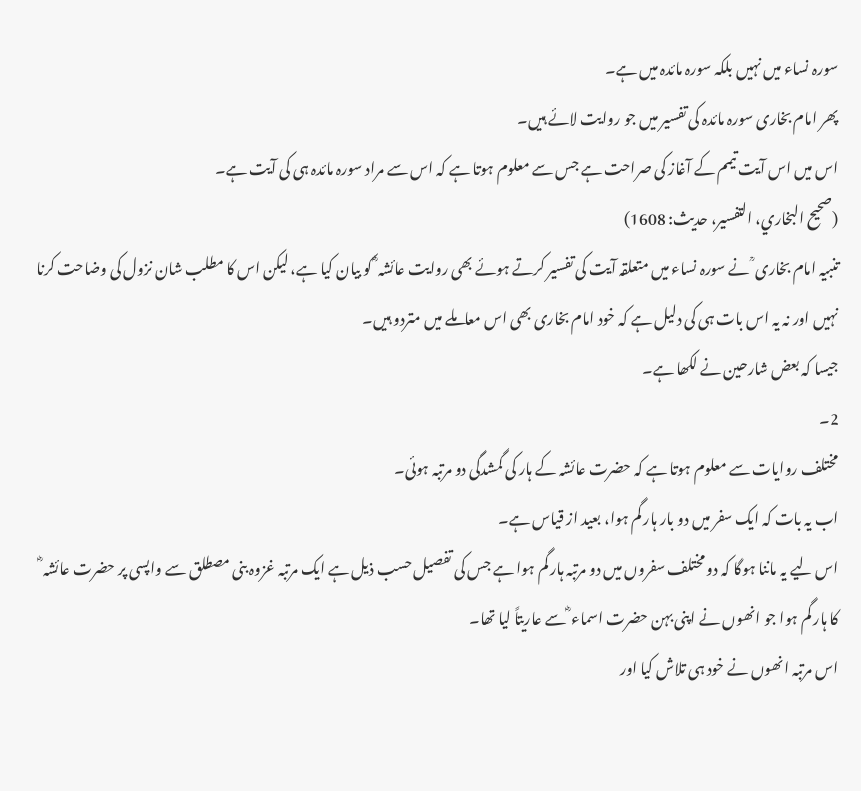سورہ نساء میں نہیں بلکہ سورہ مائدہ میں ہے۔
پھر امام بخاری سورہ مائدہ کی تفسیر میں جو روایت لائے ہیں۔
اس میں اس آیت تیمم کے آغاز کی صراحت ہے جس سے معلوم ہوتا ہے کہ اس سے مراد سورہ مائدہ ہی کی آیت ہے۔
(صحیح البخاري، التفسیر، حدیث: 1608)
تنبیہ امام بخاری ؒ نے سورہ نساء میں متعلقہ آیت کی تفسیر کرتے ہوئے بھی روایت عائشہ ؓ کو بیان کیا ہے، لیکن اس کا مطلب شان نزول کی وضاحت کرنا نہیں اور نہ یہ اس بات ہی کی دلیل ہے کہ خود امام بخاری بھی اس معاملے میں متردو ہیں۔
جیسا کہ بعض شارحین نے لکھا ہے۔
2۔
مختلف روایات سے معلوم ہوتا ہے کہ حضرت عائشہ کے ہار کی گمشدگی دو مرتبہ ہوئی۔
اب یہ بات کہ ایک سفر میں دو بار ہار گم ہوا، بعید از قیاس ہے۔
اس لیے یہ ماننا ہوگا کہ دو مختلف سفروں میں دو مرتبہ ہار گم ہوا ہے جس کی تفصیل حسب ذیل ہے ایک مرتبہ غزوہ بنی مصطلق سے واپسی پر حضرت عائشہ ؓ کا ہار گم ہوا جو انھوں نے اپنی بہن حضرت اسماء ؓ سے عاریتاً لیا تھا۔
اس مرتبہ انھوں نے خود ہی تلاش کیا اور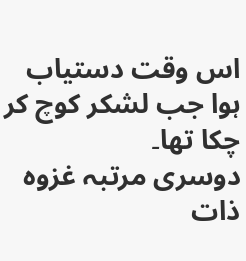اس وقت دستیاب ہوا جب لشکر کوچ کر چکا تھا۔
دوسری مرتبہ غزوہ ذات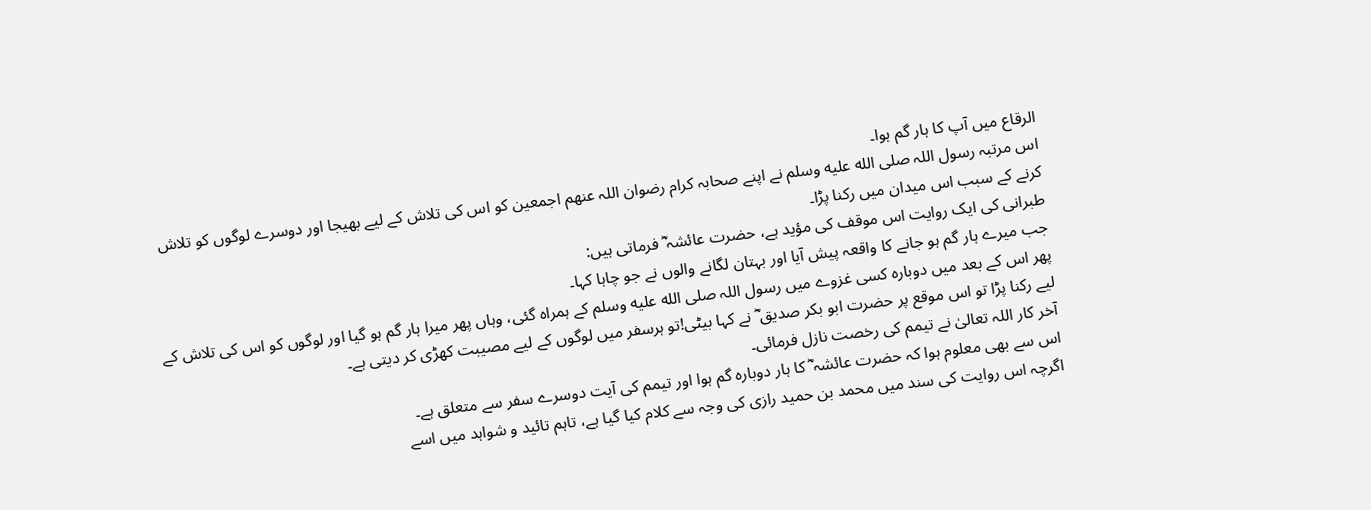الرقاع میں آپ کا ہار گم ہوا۔
اس مرتبہ رسول اللہ صلى الله عليه وسلم نے اپنے صحابہ کرام رضوان اللہ عنھم اجمعین کو اس کی تلاش کے لیے بھیجا اور دوسرے لوگوں کو تلاش کرنے کے سبب اس میدان میں رکنا پڑا۔
طبرانی کی ایک روایت اس موقف کی مؤید ہے، حضرت عائشہ ؓ فرماتی ہیں:
جب میرے ہار گم ہو جانے کا واقعہ پیش آیا اور بہتان لگانے والوں نے جو چاہا کہا۔
پھر اس کے بعد میں دوبارہ کسی غزوے میں رسول اللہ صلى الله عليه وسلم کے ہمراہ گئی، وہاں پھر میرا ہار گم ہو گیا اور لوگوں کو اس کی تلاش کے لیے رکنا پڑا تو اس موقع پر حضرت ابو بکر صدیق ؓ نے کہا بیٹی!تو ہرسفر میں لوگوں کے لیے مصیبت کھڑی کر دیتی ہے۔
آخر کار اللہ تعالیٰ نے تیمم کی رخصت نازل فرمائی۔
اس سے بھی معلوم ہوا کہ حضرت عائشہ ؓ کا ہار دوبارہ گم ہوا اور تیمم کی آیت دوسرے سفر سے متعلق ہے۔
اگرچہ اس روایت کی سند میں محمد بن حمید رازی کی وجہ سے کلام کیا گیا ہے، تاہم تائید و شواہد میں اسے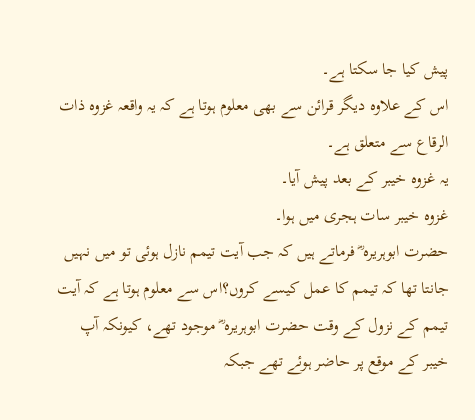پیش کیا جا سکتا ہے۔
اس کے علاوہ دیگر قرائن سے بھی معلوم ہوتا ہے کہ یہ واقعہ غزوہ ذات الرقاع سے متعلق ہے۔
یہ غزوہ خیبر کے بعد پیش آیا۔
غزوہ خیبر سات ہجری میں ہوا۔
حضرت ابوہریرہ ؓ فرماتے ہیں کہ جب آیت تیمم نازل ہوئی تو میں نہیں جانتا تھا کہ تیمم کا عمل کیسے کروں؟اس سے معلوم ہوتا ہے کہ آیت تیمم کے نزول کے وقت حضرت ابوہریرہ ؓ موجود تھے، کیونکہ آپ خیبر کے موقع پر حاضر ہوئے تھے جبکہ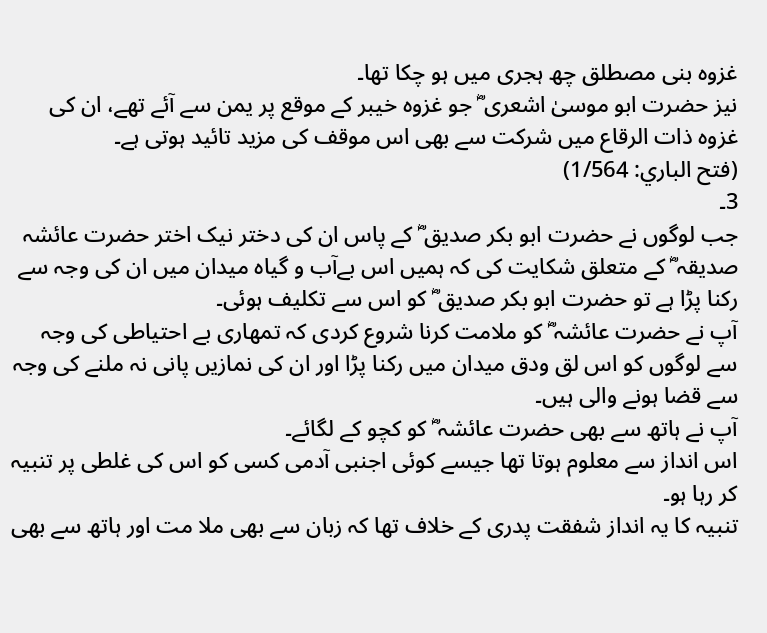غزوہ بنی مصطلق چھ ہجری میں ہو چکا تھا۔
نیز حضرت ابو موسیٰ اشعری ؓ جو غزوہ خیبر کے موقع پر یمن سے آئے تھے، ان کی غزوہ ذات الرقاع میں شرکت سے بھی اس موقف کی مزید تائید ہوتی ہے۔
(فتح الباري: 1/564)
3۔
جب لوگوں نے حضرت ابو بکر صدیق ؓ کے پاس ان کی دختر نیک اختر حضرت عائشہ صدیقہ ؓ کے متعلق شکایت کی کہ ہمیں اس بےآب و گیاہ میدان میں ان کی وجہ سے رکنا پڑا ہے تو حضرت ابو بکر صدیق ؓ کو اس سے تکلیف ہوئی۔
آپ نے حضرت عائشہ ؓ کو ملامت کرنا شروع کردی کہ تمھاری بے احتیاطی کی وجہ سے لوگوں کو اس لق ودق میدان میں رکنا پڑا اور ان کی نمازیں پانی نہ ملنے کی وجہ سے قضا ہونے والی ہیں۔
آپ نے ہاتھ سے بھی حضرت عائشہ ؓ کو کچو کے لگائے۔
اس انداز سے معلوم ہوتا تھا جیسے کوئی اجنبی آدمی کسی کو اس کی غلطی پر تنبیہ کر رہا ہو۔
تنبیہ کا یہ انداز شفقت پدری کے خلاف تھا کہ زبان سے بھی ملا مت اور ہاتھ سے بھی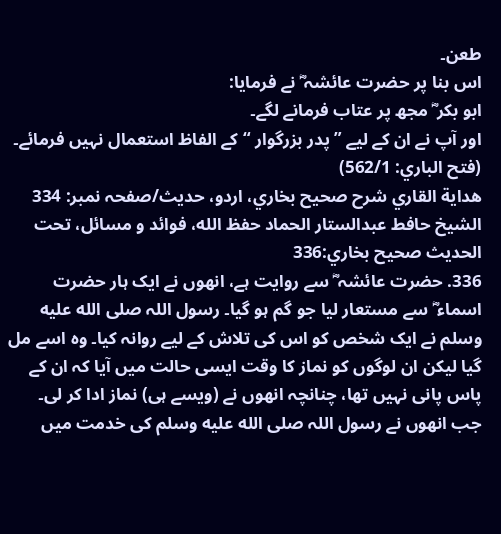طعن۔
اس بنا پر حضرت عائشہ ؓ نے فرمایا:
ابو بکر ؓ مجھ پر عتاب فرمانے لگے۔
اور آپ نے ان کے لیے ”پدر بزرگوار “ کے الفاظ استعمال نہیں فرمائے۔
(فتح الباري: 562/1)
هداية القاري شرح صحيح بخاري، اردو، حدیث/صفحہ نمبر: 334
الشيخ حافط عبدالستار الحماد حفظ الله، فوائد و مسائل، تحت الحديث صحيح بخاري:336
336. حضرت عائشہ ؓ سے روایت ہے، انھوں نے ایک ہار حضرت اسماء ؓ سے مستعار لیا جو گم ہو گیا۔ رسول اللہ صلى الله عليه وسلم نے ایک شخص کو اس کی تلاش کے لیے روانہ کیا۔ وہ اسے مل گیا لیکن ان لوگوں کو نماز کا وقت ایسی حالت میں آیا کہ ان کے پاس پانی نہیں تھا، چنانچہ انھوں نے (ویسے ہی) نماز ادا کر لی۔ جب انھوں نے رسول اللہ صلى الله عليه وسلم کی خدمت میں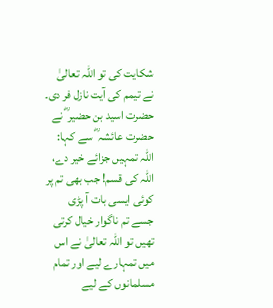شکایت کی تو اللہ تعالیٰ نے تیمم کی آیت نازل فر دی۔ حضرت اسید بن حضیر ؓ نے حضرت عائشہ ؓ سے کہا: اللہ تمہیں جزائے خیر دے، اللہ کی قسم! جب بھی تم پر کوئی ایسی بات آ پڑی جسے تم ناگوار خیال کرتی تھیں تو اللہ تعالیٰ نے اس میں تمہارے لیے اور تمام مسلمانوں کے لیے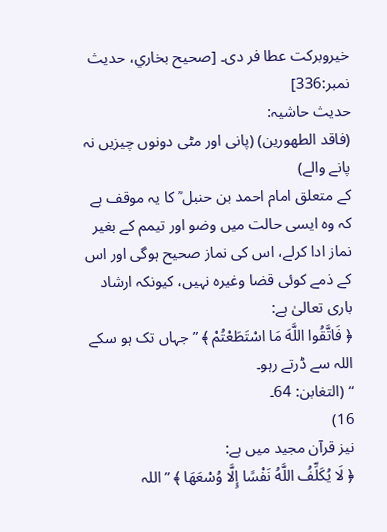خیروبرکت عطا فر دی۔ [صحيح بخاري، حديث نمبر:336]
حدیث حاشیہ:
(فاقد الطهورين) (پانی اور مٹی دونوں چیزیں نہ پانے والے)
کے متعلق امام احمد بن حنبل ؒ کا یہ موقف ہے کہ وہ ایسی حالت میں وضو اور تیمم کے بغیر نماز ادا کرلے، اس کی نماز صحیح ہوگی اور اس کے ذمے کوئی قضا وغیرہ نہیں، کیونکہ ارشاد باری تعالیٰ ہے:
﴿ فَاتَّقُوا اللَّهَ مَا اسْتَطَعْتُمْ ﴾ ”جہاں تک ہو سکے اللہ سے ڈرتے رہو۔
“ (التغابن: 64۔
16)
نیز قرآن مجید میں ہے:
﴿ لَا يُكَلِّفُ اللَّهُ نَفْسًا إِلَّا وُسْعَهَا ﴾ ”اللہ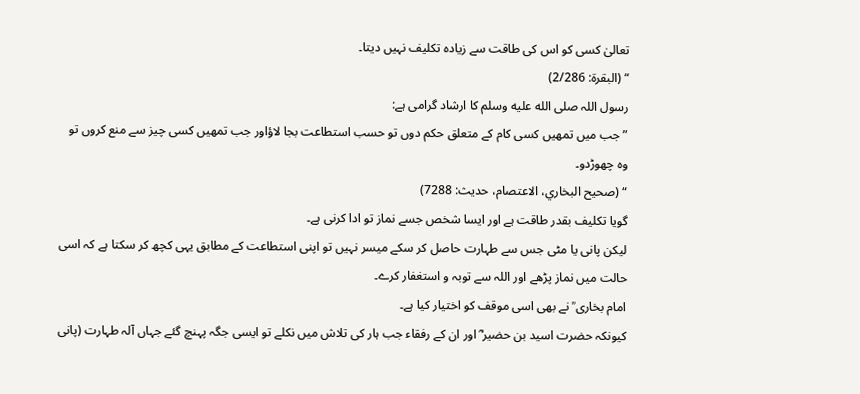تعالیٰ کسی کو اس کی طاقت سے زیادہ تکلیف نہیں دیتا۔
“ (البقرة: 2/286)
رسول اللہ صلى الله عليه وسلم کا ارشاد گرامی ہے:
”جب میں تمھیں کسی کام کے متعلق حکم دوں تو حسب استطاعت بجا لاؤاور جب تمھیں کسی چیز سے منع کروں تو وہ چھوڑدو۔
“ (صحیح البخاري، الاعتصام، حدیث: 7288)
گویا تکلیف بقدر طاقت ہے اور ایسا شخص جسے نماز تو ادا کرنی ہے۔
لیکن پانی یا مٹی جس سے طہارت حاصل کر سکے میسر نہیں تو اپنی استطاعت کے مطابق یہی کچھ کر سکتا ہے کہ اسی حالت میں نماز پڑھے اور اللہ سے توبہ و استغفار کرے۔
امام بخاری ؒ نے بھی اسی موقف کو اختیار کیا ہے۔
کیونکہ حضرت اسید بن حضیر ؓ اور ان کے رفقاء جب ہار کی تلاش میں نکلے تو ایسی جگہ پہنچ گئے جہاں آلہ طہارت (پانی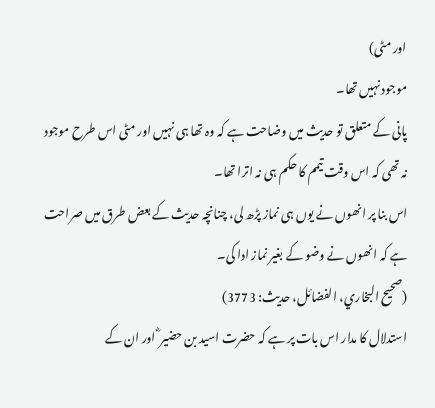اور مٹی)
موجود نہیں تھا۔
پانی کے متعلق تو حدیث میں وضاحت ہے کہ وہ تھا ہی نہیں اور مٹی اس طرح موجود نہ تھی کہ اس وقت تیمم کا حکم ہی نہ اترا تھا۔
اس بنا پر انھوں نے یوں ہی نماز پڑھ لی، چنانچہ حدیث کے بعض طرق میں صراحت ہے کہ انھوں نے وضو کے بغیر نماز ادا کی۔
(صحیح البخاري، الفضائل، حدیث: 3773)
استدلال کا مدار اس بات پر ہے کہ حضرت اسید بن حضیر ؓ اور ان کے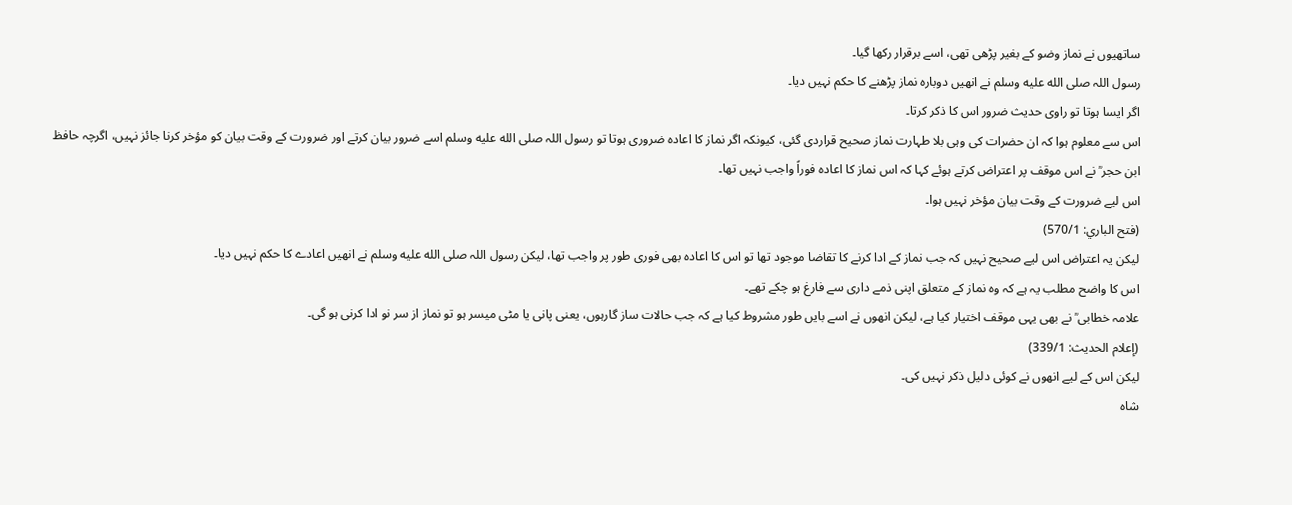ساتھیوں نے نماز وضو کے بغیر پڑھی تھی، اسے برقرار رکھا گیا۔
رسول اللہ صلى الله عليه وسلم نے انھیں دوبارہ نماز پڑھنے کا حکم نہیں دیا۔
اگر ایسا ہوتا تو راوی حدیث ضرور اس کا ذکر کرتا۔
اس سے معلوم ہوا کہ ان حضرات کی وہی بلا طہارت نماز صحیح قراردی گئی، کیونکہ اگر نماز کا اعادہ ضروری ہوتا تو رسول اللہ صلى الله عليه وسلم اسے ضرور بیان کرتے اور ضرورت کے وقت بیان کو مؤخر کرنا جائز نہیں، اگرچہ حافظ ابن حجر ؒ نے اس موقف پر اعتراض کرتے ہوئے کہا کہ اس نماز کا اعادہ فوراً واجب نہیں تھا۔
اس لیے ضرورت کے وقت بیان مؤخر نہیں ہوا۔
(فتح الباري: 570/1)
لیکن یہ اعتراض اس لیے صحیح نہیں کہ جب نماز کے ادا کرنے کا تقاضا موجود تھا تو اس کا اعادہ بھی فوری طور پر واجب تھا، لیکن رسول اللہ صلى الله عليه وسلم نے انھیں اعادے کا حکم نہیں دیا۔
اس کا واضح مطلب یہ ہے کہ وہ نماز کے متعلق اپنی ذمے داری سے فارغ ہو چکے تھے۔
علامہ خطابی ؒ نے بھی یہی موقف اختیار کیا ہے، لیکن انھوں نے اسے بایں طور مشروط کیا ہے کہ جب حالات ساز گارہوں، یعنی پانی یا مٹی میسر ہو تو نماز از سر نو ادا کرنی ہو گی۔
(إعلام الحدیث: 339/1)
لیکن اس کے لیے انھوں نے کوئی دلیل ذکر نہیں کی۔
شاہ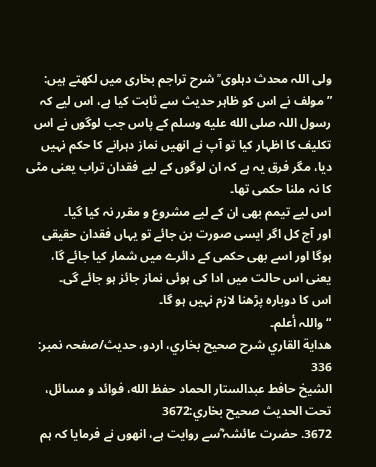ولی اللہ محدث دہلوی ؒ شرح تراجم بخاری میں لکھتے ہیں:
”مولف نے اس کو ظاہر حدیث سے ثابت کیا ہے، اس لیے کہ رسول اللہ صلى الله عليه وسلم کے پاس جب لوگوں نے اس تکلیف کا اظہار کیا تو آپ نے انھیں نماز دہرانے کا حکم نہیں دیا، مگر فرق یہ ہے کہ ان لوگوں کے لیے فقدان تراب یعنی مٹی کا نہ ملنا حکمی تھا۔
اس لیے تیمم بھی ان کے لیے مشروع و مقرر نہ کیا گیا۔
اور آج کل اگر ایسی صورت بن جائے تو یہاں فقدان حقیقی ہوگا اور اسے بھی حکمی کے دائرے میں شمار کیا جائے گا، یعنی اس حالت میں ادا کی ہوئی نماز جائز ہو جائے گی۔
اس کا دوبارہ پڑھنا لازم نہیں ہو گا۔
“ واللہ أعلم۔
هداية القاري شرح صحيح بخاري، اردو، حدیث/صفحہ نمبر: 336
الشيخ حافط عبدالستار الحماد حفظ الله، فوائد و مسائل، تحت الحديث صحيح بخاري:3672
3672. حضرت عائشہ ؓسے روایت ہے، انھوں نے فرمایا کہ ہم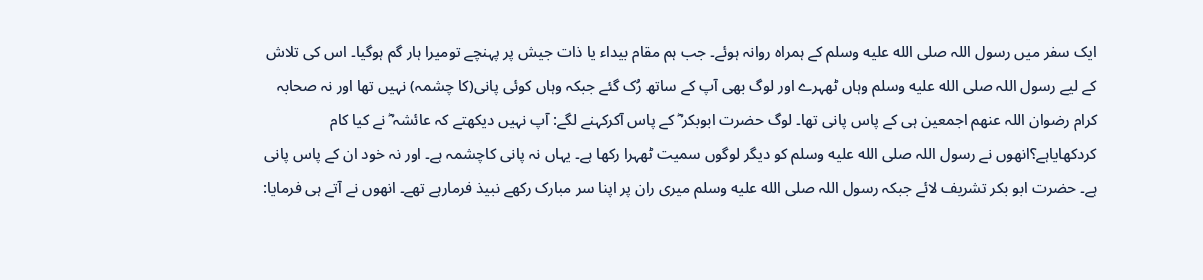ایک سفر میں رسول اللہ صلى الله عليه وسلم کے ہمراہ روانہ ہوئے۔ جب ہم مقام بیداء یا ذات جیش پر پہنچے تومیرا ہار گم ہوگیا۔ اس کی تلاش کے لیے رسول اللہ صلى الله عليه وسلم وہاں ٹھہرے اور لوگ بھی آپ کے ساتھ رُک گئے جبکہ وہاں کوئی پانی(کا چشمہ) نہیں تھا اور نہ صحابہ کرام رضوان اللہ عنھم اجمعین ہی کے پاس پانی تھا۔ لوگ حضرت ابوبکر ؓ کے پاس آکرکہنے لگے: آپ نہیں دیکھتے کہ عائشہ ؓ نے کیا کام کردکھایاہے؟انھوں نے رسول اللہ صلى الله عليه وسلم کو دیگر لوگوں سمیت ٹھہرا رکھا ہے۔ یہاں نہ پانی کاچشمہ ہے۔ اور نہ خود ان کے پاس پانی ہے۔ حضرت ابو بکر تشریف لائے جبکہ رسول اللہ صلى الله عليه وسلم میری ران پر اپنا سر مبارک رکھے نبیذ فرمارہے تھے۔ انھوں نے آتے ہی فرمایا: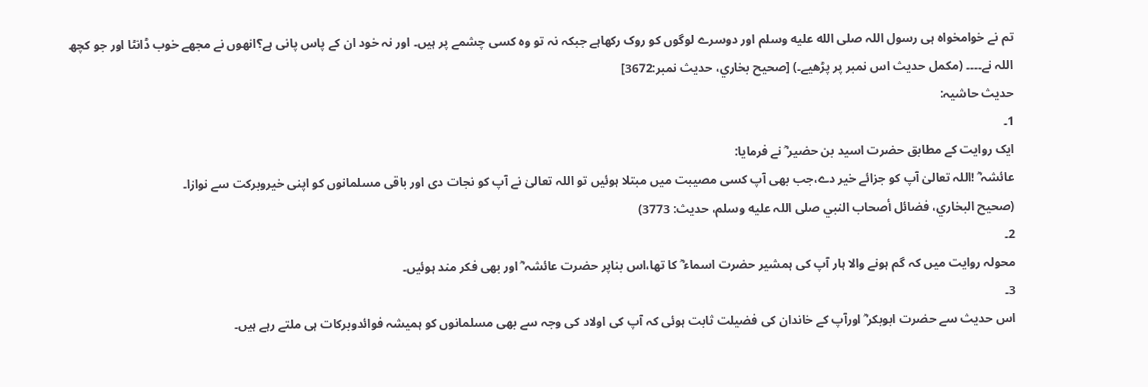تم نے خوامخواہ ہی رسول اللہ صلى الله عليه وسلم اور دوسرے لوگوں کو روک رکھاہے جبکہ نہ تو وہ کسی چشمے پر ہیں۔ اور نہ خود ان کے پاس پانی ہے؟انھوں نے مجھے خوب ڈانٹا اور جو کچھ اللہ نے۔۔۔۔ (مکمل حدیث اس نمبر پر پڑھیے۔) [صحيح بخاري، حديث نمبر:3672]
حدیث حاشیہ:
1۔
ایک روایت کے مطابق حضرت اسید بن حضیر ؓ نے فرمایا:
عائشہ ؓ !اللہ تعالیٰ آپ کو جزائے خیر دے،جب بھی آپ کسی مصیبت میں مبتلا ہوئیں تو اللہ تعالیٰ نے آپ کو نجات دی اور باقی مسلمانوں کو اپنی خیروبرکت سے نوازا۔
(صحیح البخاري، فضائل أصحاب النبي صلی اللہ علیه وسلم، حدیث: 3773)
2۔
محولہ روایت میں کہ گم ہونے والا ہار آپ کی ہمشیر حضرت اسماء ؓ کا تھا،اس بناپر حضرت عائشہ ؓ اور بھی فکر مند ہوئیں۔
3۔
اس حدیث سے حضرت ابوبکر ؓ اورآپ کے خاندان کی فضیلت ثابت ہوئی کہ آپ کی اولاد کی وجہ سے بھی مسلمانوں کو ہمیشہ فوائدوبرکات ہی ملتے رہے ہیں۔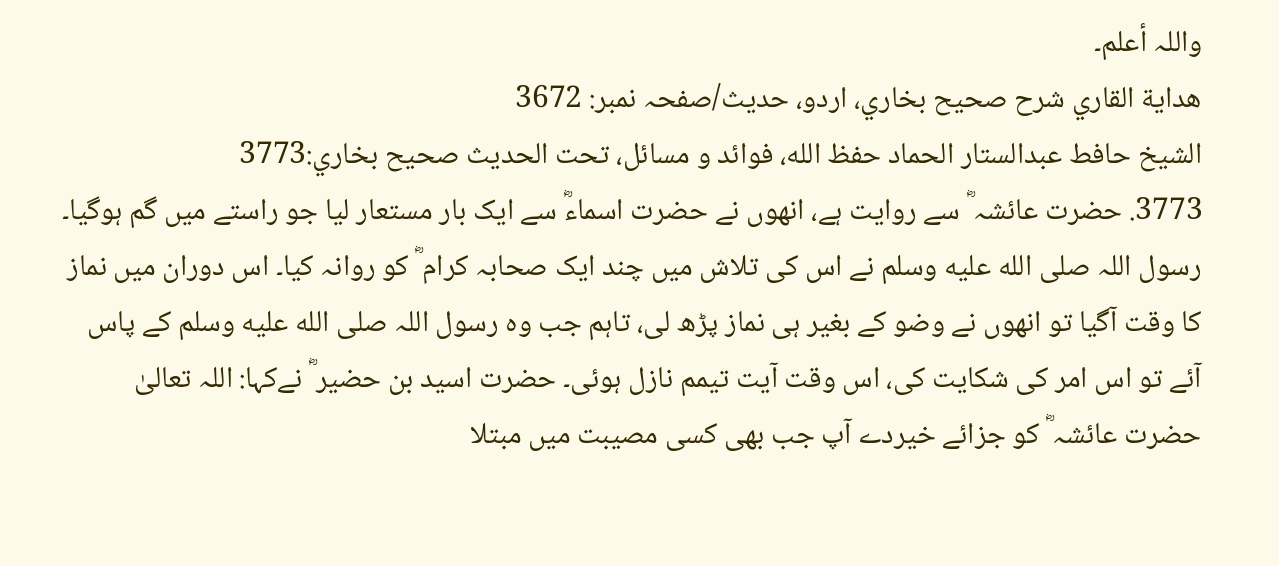واللہ أعلم۔
هداية القاري شرح صحيح بخاري، اردو، حدیث/صفحہ نمبر: 3672
الشيخ حافط عبدالستار الحماد حفظ الله، فوائد و مسائل، تحت الحديث صحيح بخاري:3773
3773. حضرت عائشہ ؓ سے روایت ہے، انھوں نے حضرت اسماءؓ سے ایک بار مستعار لیا جو راستے میں گم ہوگیا۔ رسول اللہ صلى الله عليه وسلم نے اس کی تلاش میں چند ایک صحابہ کرام ؓ کو روانہ کیا۔ اس دوران میں نماز کا وقت آگیا تو انھوں نے وضو کے بغیر ہی نماز پڑھ لی، تاہم جب وہ رسول اللہ صلى الله عليه وسلم کے پاس آئے تو اس امر کی شکایت کی، اس وقت آیت تیمم نازل ہوئی۔ حضرت اسید بن حضیر ؓ نےکہا: اللہ تعالیٰ حضرت عائشہ ؓ کو جزائے خیردے آپ جب بھی کسی مصیبت میں مبتلا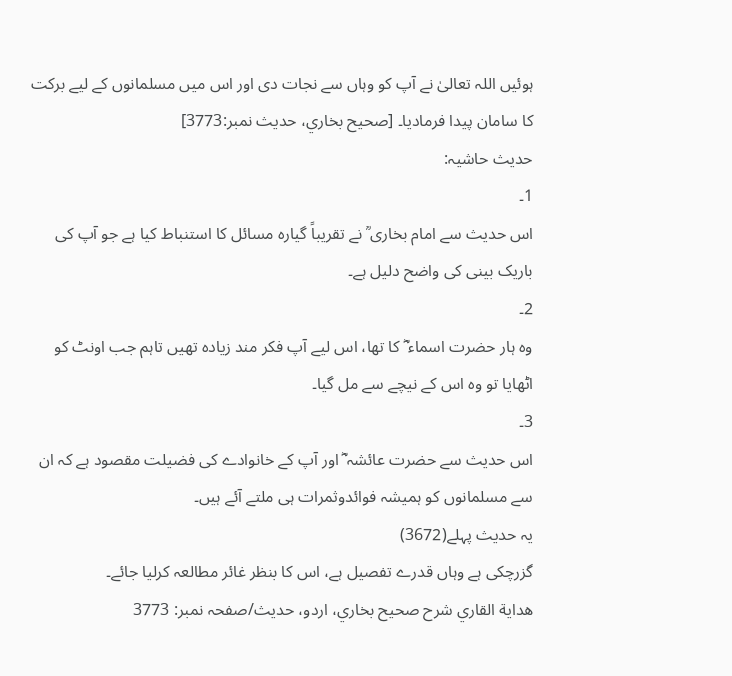ہوئیں اللہ تعالیٰ نے آپ کو وہاں سے نجات دی اور اس میں مسلمانوں کے لیے برکت کا سامان پیدا فرمادیا۔ [صحيح بخاري، حديث نمبر:3773]
حدیث حاشیہ:
1۔
اس حدیث سے امام بخاری ؒ نے تقریباً گیارہ مسائل کا استنباط کیا ہے جو آپ کی باریک بینی کی واضح دلیل ہے۔
2۔
وہ ہار حضرت اسماء ؓ کا تھا، اس لیے آپ فکر مند زیادہ تھیں تاہم جب اونٹ کو اٹھایا تو وہ اس کے نیچے سے مل گیا۔
3۔
اس حدیث سے حضرت عائشہ ؓ اور آپ کے خانوادے کی فضیلت مقصود ہے کہ ان سے مسلمانوں کو ہمیشہ فوائدوثمرات ہی ملتے آئے ہیں۔
یہ حدیث پہلے(3672)
گزرچکی ہے وہاں قدرے تفصیل ہے، اس کا بنظر غائر مطالعہ کرلیا جائے۔
هداية القاري شرح صحيح بخاري، اردو، حدیث/صفحہ نمبر: 3773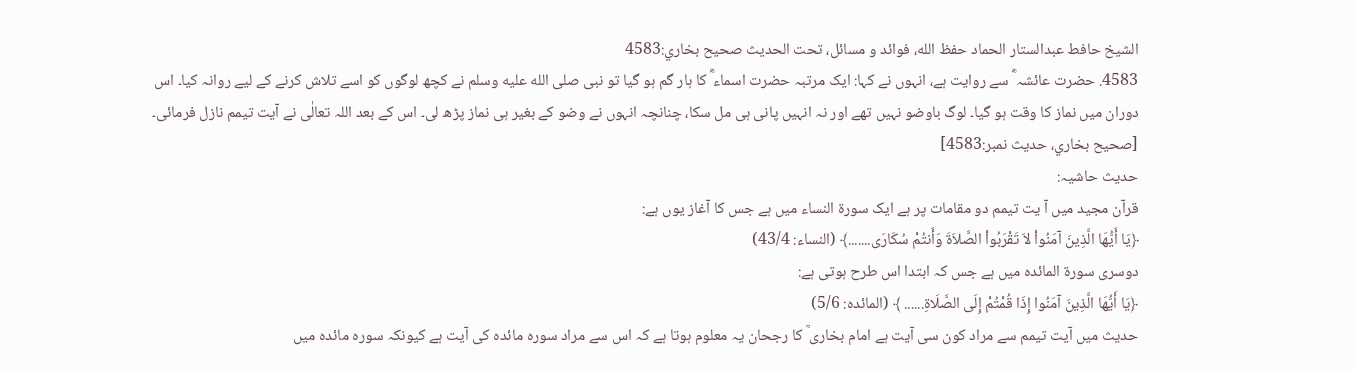الشيخ حافط عبدالستار الحماد حفظ الله، فوائد و مسائل، تحت الحديث صحيح بخاري:4583
4583. حضرت عائشہ ؓ سے روایت ہے، انہوں نے کہا: ایک مرتبہ حضرت اسماء ؓ کا ہار گم ہو گیا تو نبی صلى الله عليه وسلم نے کچھ لوگوں کو اسے تلاش کرنے کے لیے روانہ کیا۔ اس دوران میں نماز کا وقت ہو گیا۔ لوگ باوضو نہیں تھے اور نہ انہیں پانی ہی مل سکا، چنانچہ انہوں نے وضو کے بغیر ہی نماز پڑھ لی۔ اس کے بعد اللہ تعالٰی نے آیت تیمم نازل فرمائی۔ [صحيح بخاري، حديث نمبر:4583]
حدیث حاشیہ:
قرآن مجید میں آ یت تیمم دو مقامات پر ہے ایک سورۃ النساء میں ہے جس کا آغاز یوں ہے:
﴿يَا أَيُّهَا الَّذِينَ آمَنُواْ لاَ تَقْرَبُواْ الصَّلاَةَ وَأَنتُمْ سُكَارَى.......﴾ (النساء: 43/4)
دوسری سورۃ المائدہ میں ہے جس کہ ابتدا اس طرح ہوتی ہے:
﴿يَا أَيُّهَا الَّذِينَ آمَنُوا إِذَا قُمْتُمْ إِلَى الصَّلَاةِ...... ﴾ (المائدہ: 5/6)
حدیث میں آیت تیمم سے مراد کون سی آیت ہے امام بخاری ؒ کا رجحان یہ معلوم ہوتا ہے کہ اس سے مراد سورہ مائدہ کی آیت ہے کیونکہ سورہ مائدہ میں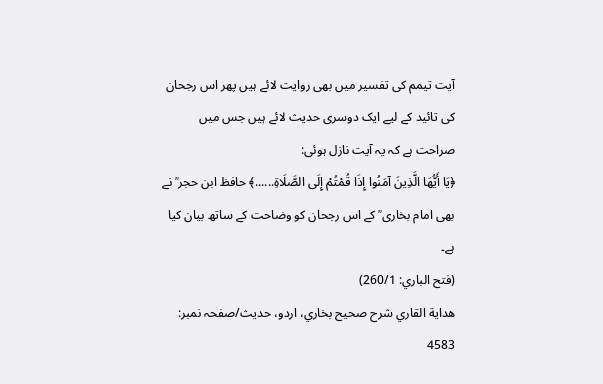آیت تیمم کی تفسیر میں بھی روایت لائے ہیں پھر اس رجحان کی تائید کے لیے ایک دوسری حدیث لائے ہیں جس میں صراحت ہے کہ یہ آیت نازل ہوئی:
﴿يَا أَيُّهَا الَّذِينَ آمَنُوا إِذَا قُمْتُمْ إِلَى الصَّلَاةِ......﴾ حافظ ابن حجر ؒ نے بھی امام بخاری ؒ کے اس رجحان کو وضاحت کے ساتھ بیان کیا ہے۔
(فتح الباري: 260/1)
هداية القاري شرح صحيح بخاري، اردو، حدیث/صفحہ نمبر: 4583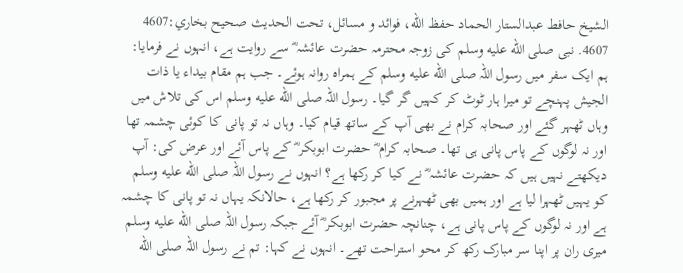الشيخ حافط عبدالستار الحماد حفظ الله، فوائد و مسائل، تحت الحديث صحيح بخاري:4607
4607. نبی صلى الله عليه وسلم کی زوجہ محترمہ حضرت عائشہ ؓ سے روایت ہے، انہوں نے فرمایا: ہم ایک سفر میں رسول اللہ صلى الله عليه وسلم کے ہمراہ روانہ ہوئے۔ جب ہم مقام بیداء یا ذات الجیش پہنچے تو میرا ہار ٹوٹ کر کہیں گر گیا۔ رسول اللہ صلى الله عليه وسلم اس کی تلاش میں وہاں ٹھہر گئے اور صحابہ کرام نے بھی آپ کے ساتھ قیام کیا۔ وہاں نہ تو پانی کا کوئی چشمہ تھا اور نہ لوگوں کے پاس پانی ہی تھا۔ صحابہ کرام ؓ حضرت ابوبکر ؓ کے پاس آئے اور عرض کی: آپ دیکھتے نہیں ہیں کہ حضرت عائشہ ؓ نے کیا کر رکھا ہے؟ انہوں نے رسول اللہ صلى الله عليه وسلم کو یہیں ٹھہرا لیا ہے اور ہمیں بھی ٹھہرنے پر مجبور کر رکھا ہے، حالانکہ یہاں نہ تو پانی کا چشمہ ہے اور نہ لوگوں کے پاس پانی ہے، چنانچہ حضرت ابوبکر ؓ آئے جبکہ رسول اللہ صلى الله عليه وسلم میری ران پر اپنا سر مبارک رکھ کر محو استراحت تھے۔ انہوں نے کہا: تم نے رسول اللہ صلى الله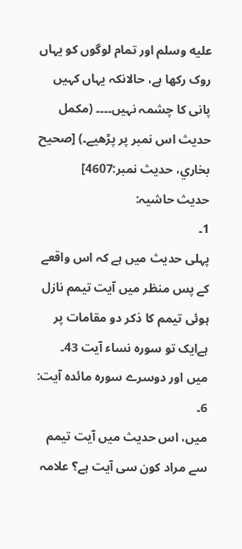عليه وسلم اور تمام لوگوں کو یہاں روک رکھا ہے، حالانکہ یہاں کہیں پانی کا چشمہ نہیں۔۔۔۔ (مکمل حدیث اس نمبر پر پڑھیے۔) [صحيح بخاري، حديث نمبر:4607]
حدیث حاشیہ:
1۔
پہلی حدیث میں ہے کہ اس واقعے کے پس منظر میں آیت تیمم نازل ہوئی تیمم کا ذکر دو مقامات پر ہےایک تو سورہ نساء آیت 43۔
میں اور دوسرے سورہ مائدہ آیت: 6۔
میں، اس حدیث میں آیت تیمم سے مراد کون سی آیت ہے؟ علامہ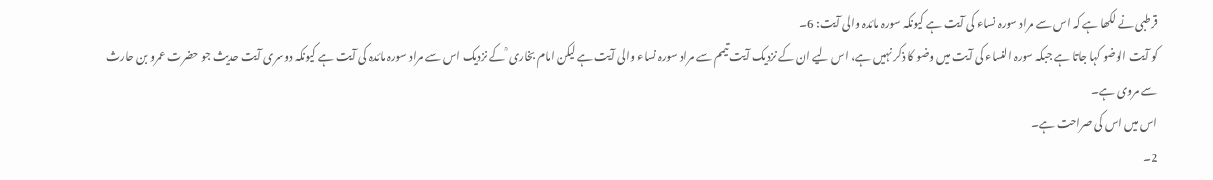قرطبی نے لکھا ہے کہ اس سے مراد سورہ نساء کی آیت ہے کیونکہ سورہ مائدہ والی آیت: 6۔
کو آیت الوضو کہا جاتا ہے جبکہ سورہ النساء کی آیت میں وضو کا ذکر نہیں ہے، اس لیے ان کے نزدیک آیت تیمم سے مراد سورہ نساء والی آیت ہے لیکن امام بخاری ؒ کے نزدیک اس سے مراد سورہ مائدہ کی آیت ہے کیونکہ دوسری آیت حدیث جو حضرت عمرو بن حارث سے مروی ہے۔
اس میں اس کی صراحت ہے۔
2۔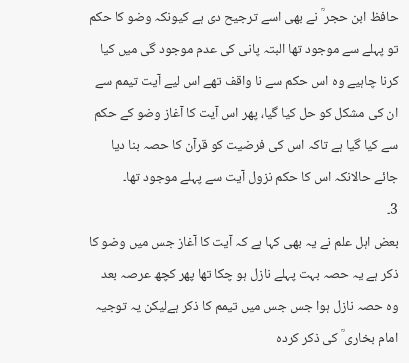حافظ ابن حجر ؒ نے بھی اسے ترجیح دی ہے کیونکہ وضو کا حکم تو پہلے سے موجود تھا البتہ پانی کی عدم موجود گی میں کیا کرنا چاہیے وہ اس حکم سے نا واقف تھے اس لیے آیت تیمم سے ان کی مشکل کو حل کیا گیا، پھر اس آیت کا آغاز وضو کے حکم سے کیا گیا ہے تاکہ اس کی فرضیت کو قرآن کا حصہ بنا دیا جائے حالانکہ اس کا حکم نزول آیت سے پہلے موجود تھا۔
3۔
بعض اہل علم نے یہ بھی کہا ہے کہ آیت کا آغاز جس میں وضو کا ذکر ہے یہ حصہ بہت پہلے نازل ہو چکا تھا پھر کچھ عرصہ بعد وہ حصہ نازل ہوا جس جس میں تیمم کا ذکر ہےلیکن یہ توجیہ امام بخاری ؒ کی ذکر کردہ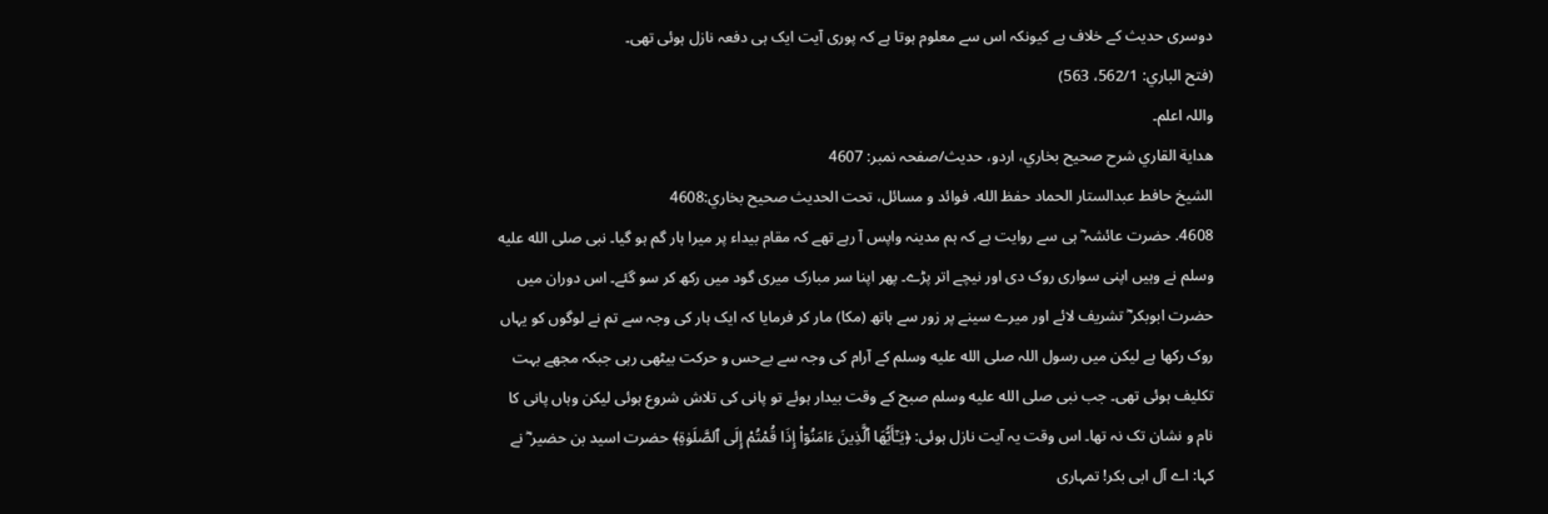دوسری حدیث کے خلاف ہے کیونکہ اس سے معلوم ہوتا ہے کہ پوری آیت ایک ہی دفعہ نازل ہوئی تھی۔
(فتح الباري: 562/1، 563)
واللہ اعلم۔
هداية القاري شرح صحيح بخاري، اردو، حدیث/صفحہ نمبر: 4607
الشيخ حافط عبدالستار الحماد حفظ الله، فوائد و مسائل، تحت الحديث صحيح بخاري:4608
4608. حضرت عائشہ ؓ ہی سے روایت ہے کہ ہم مدینہ واپس آ رہے تھے کہ مقام بیداء پر میرا ہار گم ہو گیا۔ نبی صلى الله عليه وسلم نے وہیں اپنی سواری روک دی اور نیچے اتر پڑے۔ پھر اپنا سر مبارک میری گود میں رکھ کر سو گئے۔ اس دوران میں حضرت ابوبکر ؓ تشریف لائے اور میرے سینے پر زور سے ہاتھ (مکا) مار کر فرمایا کہ ایک ہار کی وجہ سے تم نے لوگوں کو یہاں روک رکھا ہے لیکن میں رسول اللہ صلى الله عليه وسلم کے آرام کی وجہ سے بےحس و حرکت بیٹھی رہی جبکہ مجھے بہت تکلیف ہوئی تھی۔ جب نبی صلى الله عليه وسلم صبح کے وقت بیدار ہوئے تو پانی کی تلاش شروع ہوئی لیکن وہاں پانی کا نام و نشان تک نہ تھا۔ اس وقت یہ آیت نازل ہوئی: ﴿يَـٰٓأَيُّهَا ٱلَّذِينَ ءَامَنُوٓا۟ إِذَا قُمْتُمْ إِلَى ٱلصَّلَوٰةِ﴾ حضرت اسید بن حضیر ؓ نے کہا: اے آل ابی بکر! تمہاری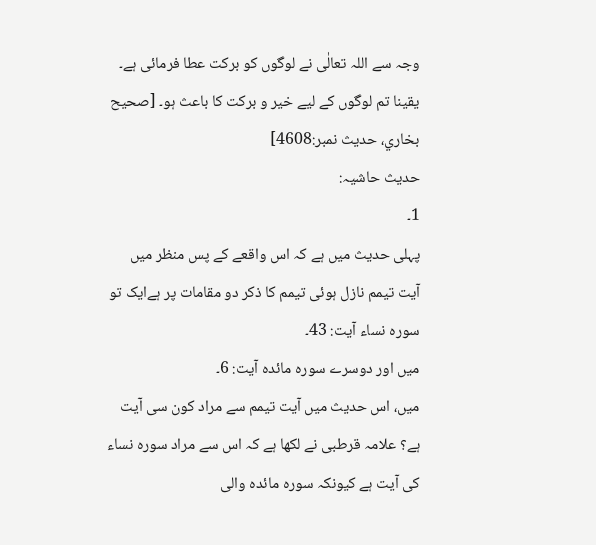وجہ سے اللہ تعالٰی نے لوگوں کو برکت عطا فرمائی ہے۔ یقینا تم لوگوں کے لیے خیر و برکت کا باعث ہو۔ [صحيح بخاري، حديث نمبر:4608]
حدیث حاشیہ:
1۔
پہلی حدیث میں ہے کہ اس واقعے کے پس منظر میں آیت تیمم نازل ہوئی تیمم کا ذکر دو مقامات پر ہےایک تو سورہ نساء آیت: 43۔
میں اور دوسرے سورہ مائدہ آیت: 6۔
میں، اس حدیث میں آیت تیمم سے مراد کون سی آیت ہے؟ علامہ قرطبی نے لکھا ہے کہ اس سے مراد سورہ نساء کی آیت ہے کیونکہ سورہ مائدہ والی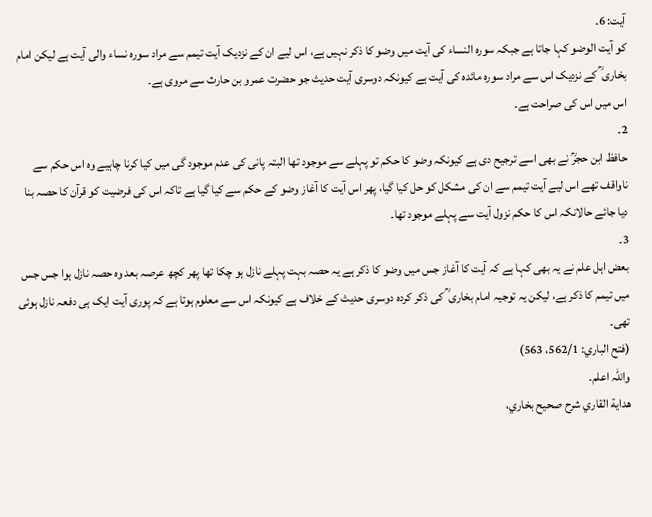آیت: 6۔
کو آیت الوضو کہا جاتا ہے جبکہ سورہ النساء کی آیت میں وضو کا ذکر نہیں ہے، اس لیے ان کے نزدیک آیت تیمم سے مراد سورہ نساء والی آیت ہے لیکن امام بخاری ؒ کے نزدیک اس سے مراد سورہ مائدہ کی آیت ہے کیونکہ دوسری آیت حدیث جو حضرت عمرو بن حارث سے مروی ہے۔
اس میں اس کی صراحت ہے۔
2۔
حافظ ابن حجرؒ نے بھی اسے ترجیح دی ہے کیونکہ وضو کا حکم تو پہلے سے موجود تھا البتہ پانی کی عدم موجود گی میں کیا کرنا چاہیے وہ اس حکم سے ناواقف تھے اس لیے آیت تیمم سے ان کی مشکل کو حل کیا گیا، پھر اس آیت کا آغاز وضو کے حکم سے کیا گیا ہے تاکہ اس کی فرضیت کو قرآن کا حصہ بنا دیا جائے حالانکہ اس کا حکم نزول آیت سے پہلے موجود تھا۔
3۔
بعض اہل علم نے یہ بھی کہا ہے کہ آیت کا آغاز جس میں وضو کا ذکر ہے یہ حصہ بہت پہلے نازل ہو چکا تھا پھر کچھ عرصہ بعد وہ حصہ نازل ہوا جس جس میں تیمم کا ذکر ہے، لیکن یہ توجیہ امام بخاری ؒ کی ذکر کردہ دوسری حدیث کے خلاف ہے کیونکہ اس سے معلوم ہوتا ہے کہ پوری آیت ایک ہی دفعہ نازل ہوئی تھی۔
(فتح الباري: 562/1، 563)
واللہ اعلم۔
هداية القاري شرح صحيح بخاري،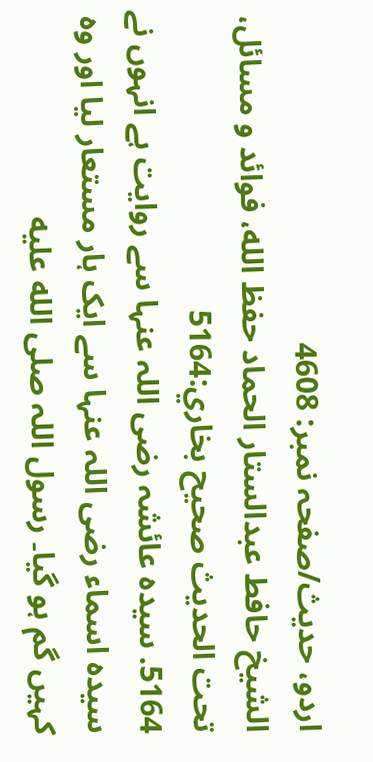اردو، حدیث/صفحہ نمبر: 4608
الشيخ حافط عبدالستار الحماد حفظ الله، فوائد و مسائل، تحت الحديث صحيح بخاري:5164
5164. سیدہ عائشہ رضی اللہ عنہا سے روایت ہے انہوں نے سیدہ اسماء رضی اللہ عنہا سے ایک ہار مستعار لیا اور وہ کہیں گم ہو گیا۔ رسول اللہ صلى الله عليه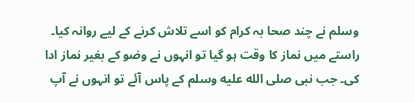وسلم نے چند صحا بہ کرام کو اسے تلاش کرنے کے لیے روانہ کیا۔ راستے میں نماز کا وقت ہو گیا تو انہوں نے وضو کے بغیر نماز ادا کی۔ جب نبی صلى الله عليه وسلم کے پاس آئے تو انہوں نے آپ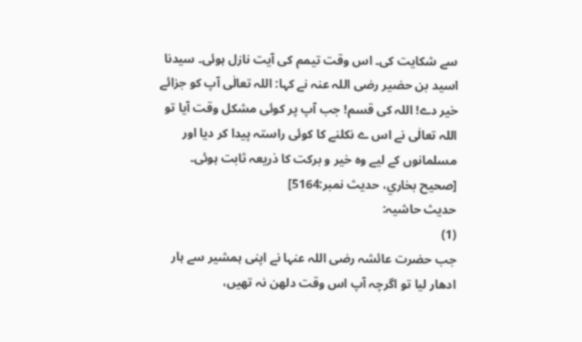سے شکایت کی۔ اس وقت تیمم کی آیت نازل ہوئی۔ سیدنا اسید بن حضیر رضی اللہ عنہ نے کہا: اللہ تعالٰی آپ کو جزائے خیر دے! اللہ کی قسم! جب آپ پر کوئی مشکل وقت آیا تو اللہ تعالٰی نے اس ے نکلنے کا کوئی راستہ پیدا کر دیا اور مسلمانوں کے لیے وہ خیر و برکت کا ذریعہ ثابت ہوئی۔ [صحيح بخاري، حديث نمبر:5164]
حدیث حاشیہ:
(1)
جب حضرت عائشہ رضی اللہ عنہا نے اپنی ہمشیر سے ہار ادھار لیا تو اگرچہ آپ اس وقت دلھن نہ تھیں،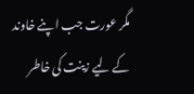مگر عورت جب اپنے خاوند کے لیے زینت کی خاطر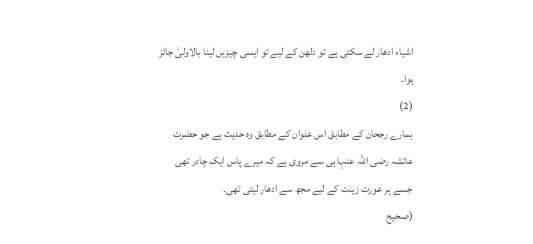اشیاء ادھار لے سکتی ہے تو دلھن کے لیے تو ایسی چیزیں لینا بالاولیٰ جائز ہوا۔
(2)
ہمارے رجحان کے مطابق اس عنوان کے مطابق وہ حدیث ہے جو حضرت عائشہ رضی اللہ عنہا ہی سے مروی ہے کہ میرے پاس ایک چادر تھی جسے ہر عورت زینت کے لیے مجھ سے ادھار لیتی تھی۔
(صحیح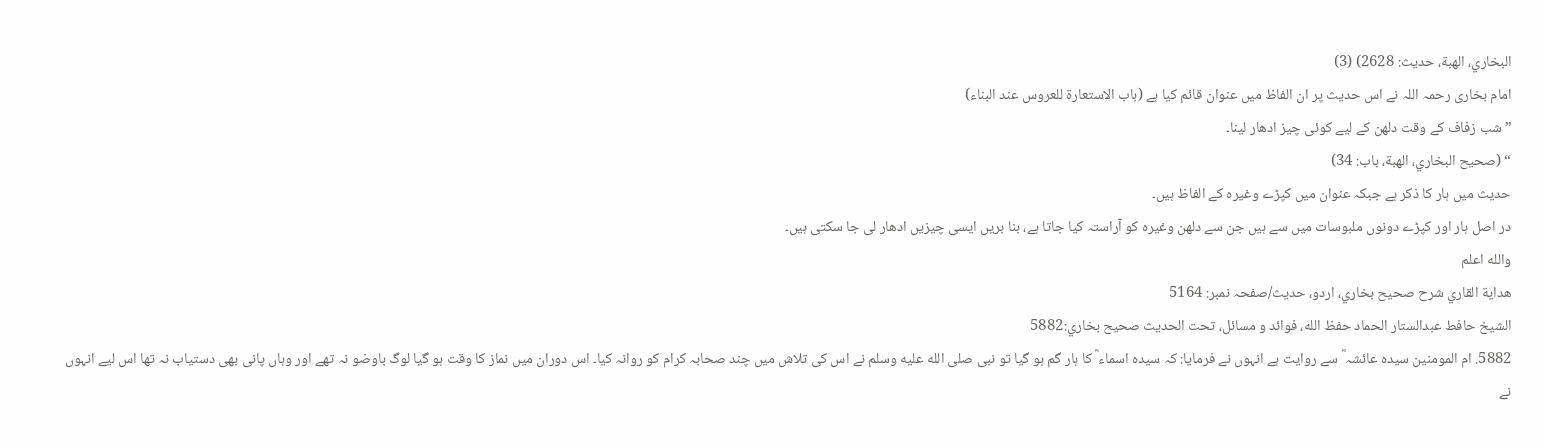البخاري، الھبة، حدیث: 2628) (3)
امام بخاری رحمہ اللہ نے اس حدیث پر ان الفاظ میں عنوان قائم کیا ہے (باب الاستعارة للعروس عند البناء)
”شب زفاف کے وقت دلھن کے لیے کوئی چیز ادھار لینا۔
“ (صحیح البخاري، الھبة، باب: 34)
حدیث میں ہار کا ذکر ہے جبکہ عنوان میں کپڑے وغیرہ کے الفاظ ہیں۔
در اصل ہار اور کپڑے دونوں ملبوسات میں سے ہیں جن سے دلھن وغیرہ کو آراستہ کیا جاتا ہے، بنا بریں ایسی چیزیں ادھار لی جا سکتی ہیں۔
والله اعلم
هداية القاري شرح صحيح بخاري، اردو، حدیث/صفحہ نمبر: 5164
الشيخ حافط عبدالستار الحماد حفظ الله، فوائد و مسائل، تحت الحديث صحيح بخاري:5882
5882. ام المومنین سیدہ عائشہ ؓ سے روایت ہے انہوں نے فرمایا: کہ سیدہ اسماء ؓ کا ہار گم ہو گیا تو نبی صلى الله عليه وسلم نے اس کی تلاش میں چند صحابہ کرام کو روانہ کیا۔ اس دوران میں نماز کا وقت ہو گیا لوگ باوضو نہ تھے اور وہاں پانی بھی دستیاب نہ تھا اس لیے انہوں نے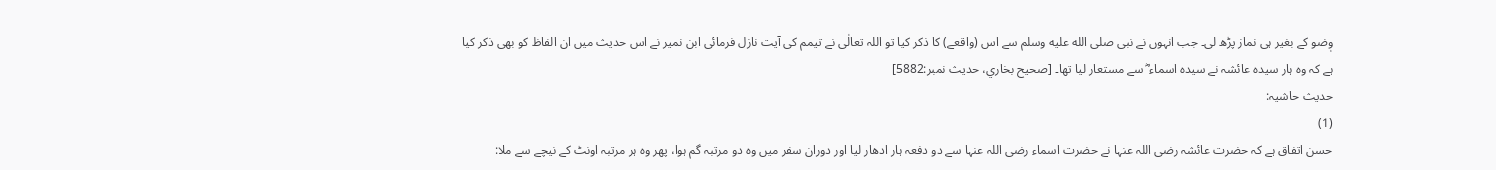وٖضو کے بغیر ہی نماز پڑھ لی۔ جب انہوں نے نبی صلى الله عليه وسلم سے اس (واقعے) کا ذکر کیا تو اللہ تعالٰی نے تیمم کی آیت نازل فرمائی ابن نمیر نے اس حدیث میں ان الفاظ کو بھی ذکر کیا ہے کہ وہ ہار سیدہ عائشہ نے سیدہ اسماء ؓ سے مستعار لیا تھا۔ [صحيح بخاري، حديث نمبر:5882]
حدیث حاشیہ:
(1)
حسن اتفاق ہے کہ حضرت عائشہ رضی اللہ عنہا نے حضرت اسماء رضی اللہ عنہا سے دو دفعہ ہار ادھار لیا اور دوران سفر میں وہ دو مرتبہ گم ہوا، پھر وہ ہر مرتبہ اونٹ کے نیچے سے ملا: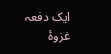ایک دفعہ غزوۂ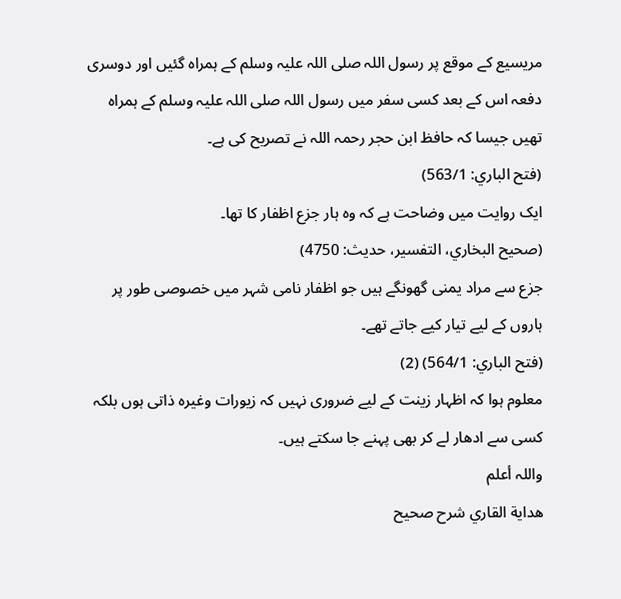مریسیع کے موقع پر رسول اللہ صلی اللہ علیہ وسلم کے ہمراہ گئیں اور دوسری دفعہ اس کے بعد کسی سفر میں رسول اللہ صلی اللہ علیہ وسلم کے ہمراہ تھیں جیسا کہ حافظ ابن حجر رحمہ اللہ نے تصریح کی ہے۔
(فتح الباري: 563/1)
ایک روایت میں وضاحت ہے کہ وہ ہار جزع اظفار کا تھا۔
(صحیح البخاري، التفسیر، حدیث: 4750)
جزع سے مراد یمنی گھونگے ہیں جو اظفار نامی شہر میں خصوصی طور پر ہاروں کے لیے تیار کیے جاتے تھے۔
(فتح الباري: 564/1) (2)
معلوم ہوا کہ اظہار زینت کے لیے ضروری نہیں کہ زیورات وغیرہ ذاتی ہوں بلکہ کسی سے ادھار لے کر بھی پہنے جا سکتے ہیں۔
واللہ أعلم
هداية القاري شرح صحيح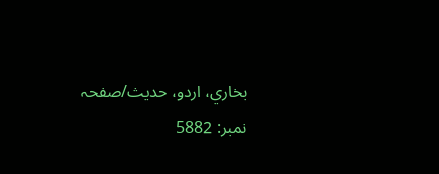بخاري، اردو، حدیث/صفحہ نمبر: 5882